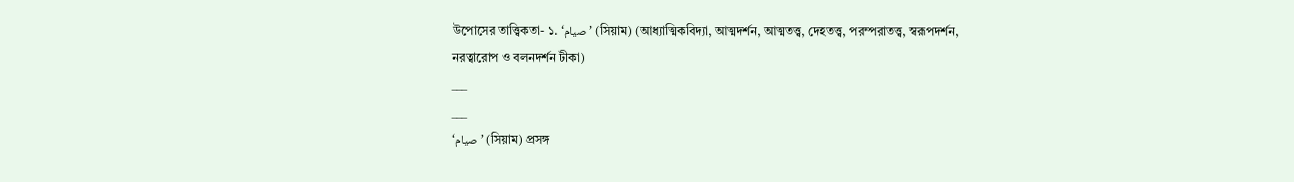উপোসের তাত্ত্বিকতা- ১. ‘صيام’ (সিয়াম) (আধ্যাত্মিকবিদ্যা, আত্মদর্শন, আত্মতত্ত্ব, দেহতত্ত্ব, পরম্পরাতত্ত্ব, স্বরূপদর্শন, নরত্বারোপ ও বলনদর্শন টীকা)
___
___
‘صيام’ (সিয়াম) প্রসঙ্গ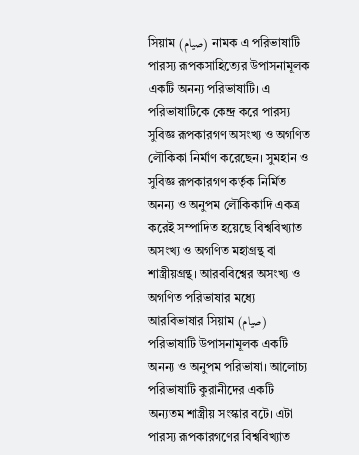সিয়াম (صيام) নামক এ পরিভাষাটি পারস্য রূপকসাহিত্যের উপাসনামূলক একটি অনন্য পরিভাষাটি। এ পরিভাষাটিকে কেন্দ্র করে পারস্য সুবিজ্ঞ রূপকারগণ অসংখ্য ও অগণিত লৌকিকা নির্মাণ করেছেন। সুমহান ও সুবিজ্ঞ রূপকারগণ কর্তৃক নির্মিত অনন্য ও অনুপম লৌকিকাদি একত্র করেই সম্পাদিত হয়েছে বিশ্ববিখ্যাত অসংখ্য ও অগণিত মহাগ্রন্থ বা শাস্ত্রীয়গ্রন্থ। আরববিশ্বের অসংখ্য ও অগণিত পরিভাষার মধ্যে আরবিভাষার সিয়াম (صيام) পরিভাষাটি উপাসনামূলক একটি অনন্য ও অনুপম পরিভাষা। আলোচ্য পরিভাষাটি কুরানীদের একটি অন্যতম শাস্ত্রীয় সংস্কার বটে। এটা পারস্য রূপকারগণের বিশ্ববিখ্যাত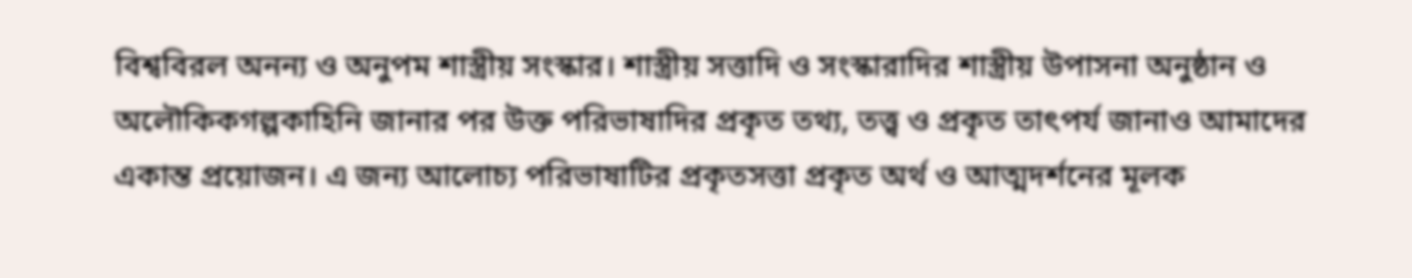বিশ্ববিরল অনন্য ও অনুপম শাস্ত্রীয় সংস্কার। শাস্ত্রীয় সত্তাদি ও সংস্কারাদির শাস্ত্রীয় উপাসনা অনুষ্ঠান ও অলৌকিকগল্পকাহিনি জানার পর উক্ত পরিভাষাদির প্রকৃত তথ্য, তত্ত্ব ও প্রকৃত তাৎপর্য জানাও আমাদের একান্ত প্রয়োজন। এ জন্য আলোচ্য পরিভাষাটির প্রকৃতসত্তা প্রকৃত অর্থ ও আত্মদর্শনের মূলক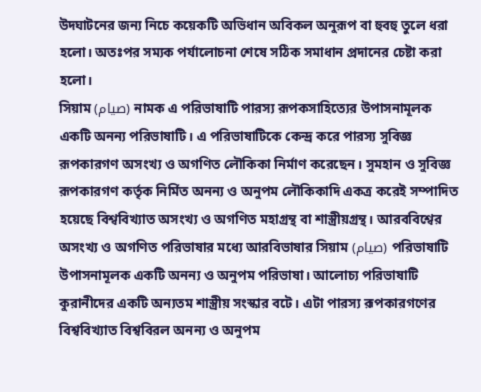উদ্ঘাটনের জন্য নিচে কয়েকটি অভিধান অবিকল অনুরূপ বা হুবহু তুলে ধরা হলো। অতঃপর সম্যক পর্যালোচনা শেষে সঠিক সমাধান প্রদানের চেষ্টা করা হলো।
সিয়াম (صيام) নামক এ পরিভাষাটি পারস্য রূপকসাহিত্যের উপাসনামূলক একটি অনন্য পরিভাষাটি। এ পরিভাষাটিকে কেন্দ্র করে পারস্য সুবিজ্ঞ রূপকারগণ অসংখ্য ও অগণিত লৌকিকা নির্মাণ করেছেন। সুমহান ও সুবিজ্ঞ রূপকারগণ কর্তৃক নির্মিত অনন্য ও অনুপম লৌকিকাদি একত্র করেই সম্পাদিত হয়েছে বিশ্ববিখ্যাত অসংখ্য ও অগণিত মহাগ্রন্থ বা শাস্ত্রীয়গ্রন্থ। আরববিশ্বের অসংখ্য ও অগণিত পরিভাষার মধ্যে আরবিভাষার সিয়াম (صيام) পরিভাষাটি উপাসনামূলক একটি অনন্য ও অনুপম পরিভাষা। আলোচ্য পরিভাষাটি কুরানীদের একটি অন্যতম শাস্ত্রীয় সংস্কার বটে। এটা পারস্য রূপকারগণের বিশ্ববিখ্যাত বিশ্ববিরল অনন্য ও অনুপম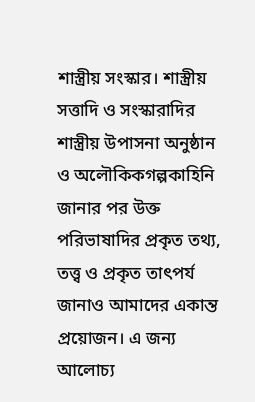শাস্ত্রীয় সংস্কার। শাস্ত্রীয় সত্তাদি ও সংস্কারাদির শাস্ত্রীয় উপাসনা অনুষ্ঠান ও অলৌকিকগল্পকাহিনি জানার পর উক্ত পরিভাষাদির প্রকৃত তথ্য, তত্ত্ব ও প্রকৃত তাৎপর্য জানাও আমাদের একান্ত প্রয়োজন। এ জন্য আলোচ্য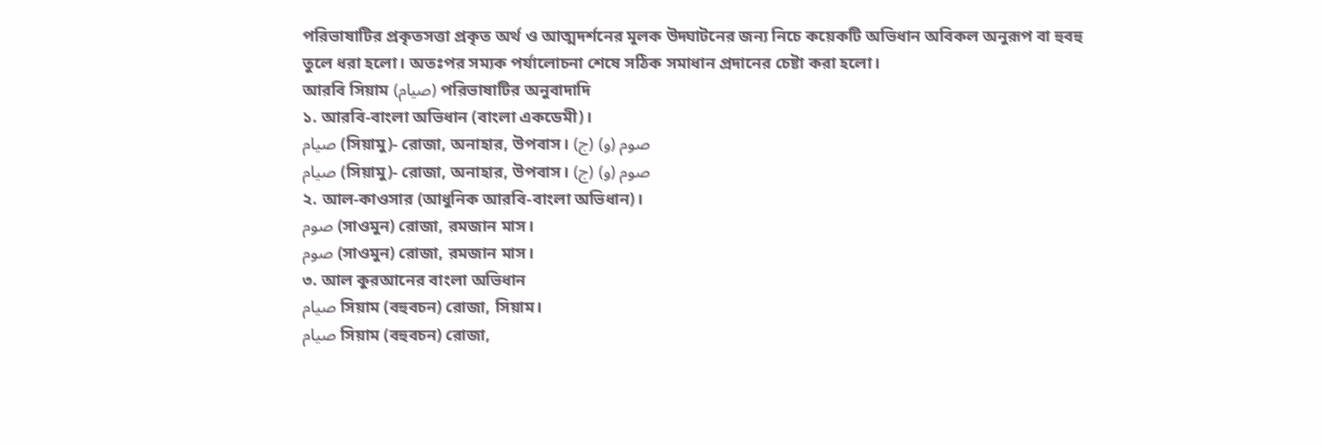পরিভাষাটির প্রকৃতসত্তা প্রকৃত অর্থ ও আত্মদর্শনের মূলক উদ্ঘাটনের জন্য নিচে কয়েকটি অভিধান অবিকল অনুরূপ বা হুবহু তুলে ধরা হলো। অতঃপর সম্যক পর্যালোচনা শেষে সঠিক সমাধান প্রদানের চেষ্টা করা হলো।
আরবি সিয়াম (صيام) পরিভাষাটির অনুবাদাদি
১. আরবি-বাংলা অভিধান (বাংলা একডেমী)।
صيام (সিয়ামু)- রোজা, অনাহার, উপবাস। (ج) صوم (و)
صيام (সিয়ামু)- রোজা, অনাহার, উপবাস। (ج) صوم (و)
২. আল-কাওসার (আধুনিক আরবি-বাংলা অভিধান)।
صوم (সাওমুন) রোজা, রমজান মাস।
صوم (সাওমুন) রোজা, রমজান মাস।
৩. আল কুরআনের বাংলা অভিধান
صيام সিয়াম (বহুবচন) রোজা, সিয়াম।
صيام সিয়াম (বহুবচন) রোজা,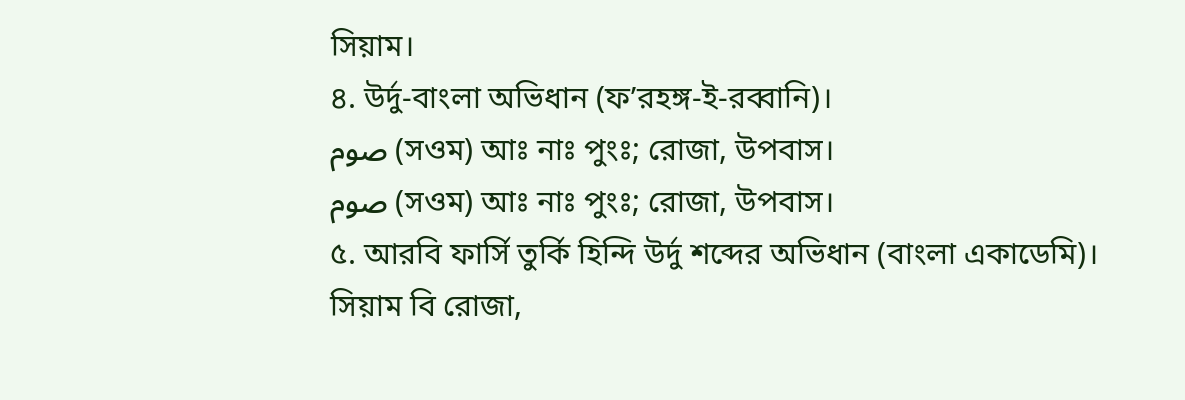সিয়াম।
৪. উর্দু-বাংলা অভিধান (ফ’রহঙ্গ-ই-রব্বানি)।
صوم (সওম) আঃ নাঃ পুংঃ; রোজা, উপবাস।
صوم (সওম) আঃ নাঃ পুংঃ; রোজা, উপবাস।
৫. আরবি ফার্সি তুর্কি হিন্দি উর্দু শব্দের অভিধান (বাংলা একাডেমি)।
সিয়াম বি রোজা,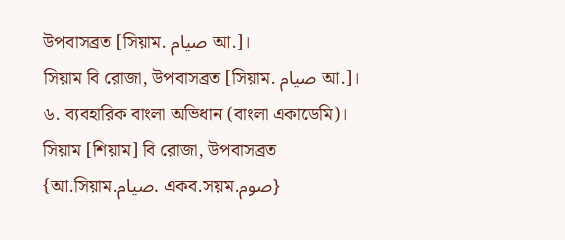উপবাসব্রত [সিয়াম. صيام আ.]।
সিয়াম বি রোজা, উপবাসব্রত [সিয়াম. صيام আ.]।
৬. ব্যবহারিক বাংলা অভিধান (বাংলা একাডেমি)।
সিয়াম [শিয়াম] বি রোজা, উপবাসব্রত {আ.সিয়াম.صيام. একব.সয়ম.صوم}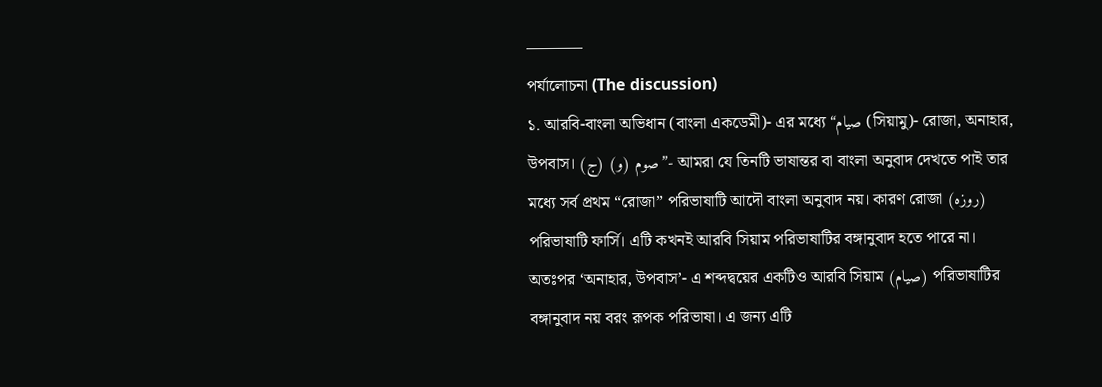———–
পর্যালোচনা (The discussion)
১. আরবি-বাংলা অভিধান (বাংলা একডেমী)- এর মধ্যে “صيام (সিয়ামু)- রোজা, অনাহার, উপবাস। (ج) صوم (و)”- আমরা যে তিনটি ভাষান্তর বা বাংলা অনুবাদ দেখতে পাই তার মধ্যে সর্ব প্রথম “রোজা” পরিভাষাটি আদৌ বাংলা অনুবাদ নয়। কারণ রোজা (روزه) পরিভাষাটি ফার্সি। এটি কখনই আরবি সিয়াম পরিভাষাটির বঙ্গানুবাদ হতে পারে না। অতঃপর ‘অনাহার, উপবাস’- এ শব্দদ্বয়ের একটিও আরবি সিয়াম (صيام) পরিভাষাটির বঙ্গানুবাদ নয় বরং রূপক পরিভাষা। এ জন্য এটি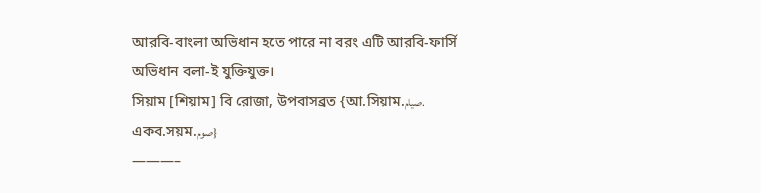আরবি-বাংলা অভিধান হতে পারে না বরং এটি আরবি-ফার্সি অভিধান বলা-ই যুক্তিযুক্ত।
সিয়াম [শিয়াম] বি রোজা, উপবাসব্রত {আ.সিয়াম.صيام. একব.সয়ম.صوم}
———–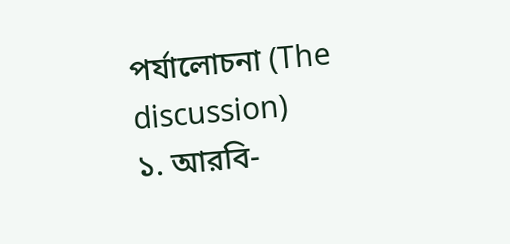পর্যালোচনা (The discussion)
১. আরবি-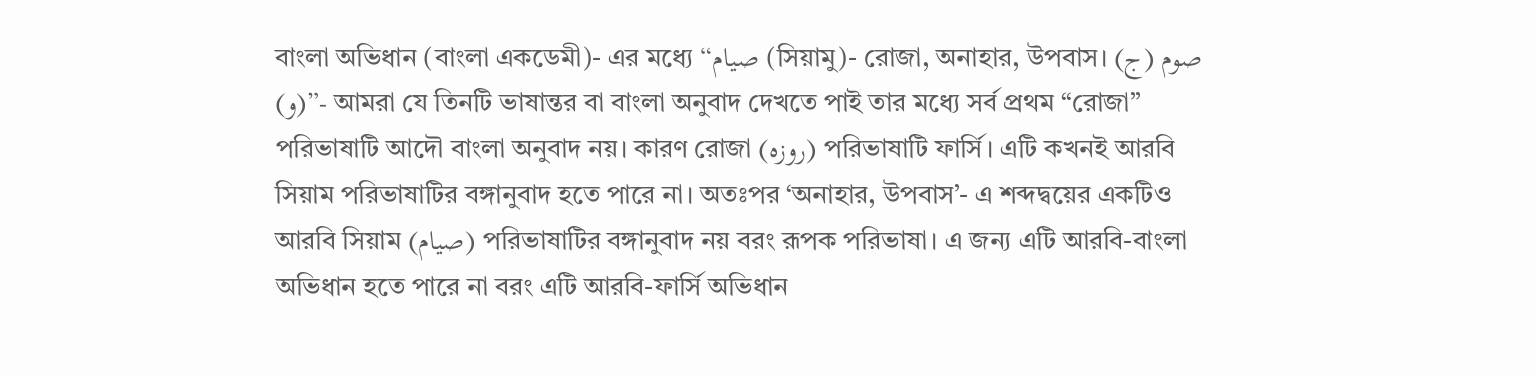বাংলা অভিধান (বাংলা একডেমী)- এর মধ্যে “صيام (সিয়ামু)- রোজা, অনাহার, উপবাস। (ج) صوم (و)”- আমরা যে তিনটি ভাষান্তর বা বাংলা অনুবাদ দেখতে পাই তার মধ্যে সর্ব প্রথম “রোজা” পরিভাষাটি আদৌ বাংলা অনুবাদ নয়। কারণ রোজা (روزه) পরিভাষাটি ফার্সি। এটি কখনই আরবি সিয়াম পরিভাষাটির বঙ্গানুবাদ হতে পারে না। অতঃপর ‘অনাহার, উপবাস’- এ শব্দদ্বয়ের একটিও আরবি সিয়াম (صيام) পরিভাষাটির বঙ্গানুবাদ নয় বরং রূপক পরিভাষা। এ জন্য এটি আরবি-বাংলা অভিধান হতে পারে না বরং এটি আরবি-ফার্সি অভিধান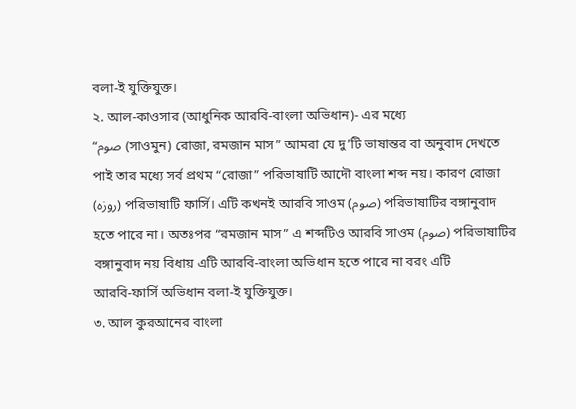বলা-ই যুক্তিযুক্ত।
২. আল-কাওসার (আধুনিক আরবি-বাংলা অভিধান)- এর মধ্যে
“صوم (সাওমুন) রোজা, রমজান মাস” আমরা যে দু’টি ভাষান্তর বা অনুবাদ দেখতে
পাই তার মধ্যে সর্ব প্রথম “রোজা” পরিভাষাটি আদৌ বাংলা শব্দ নয়। কারণ রোজা
(روزه) পরিভাষাটি ফার্সি। এটি কখনই আরবি সাওম (صوم) পরিভাষাটির বঙ্গানুবাদ
হতে পারে না। অতঃপর “রমজান মাস” এ শব্দটিও আরবি সাওম (صوم) পরিভাষাটির
বঙ্গানুবাদ নয় বিধায় এটি আরবি-বাংলা অভিধান হতে পারে না বরং এটি
আরবি-ফার্সি অভিধান বলা-ই যুক্তিযুক্ত।
৩. আল কুরআনের বাংলা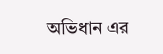অভিধান এর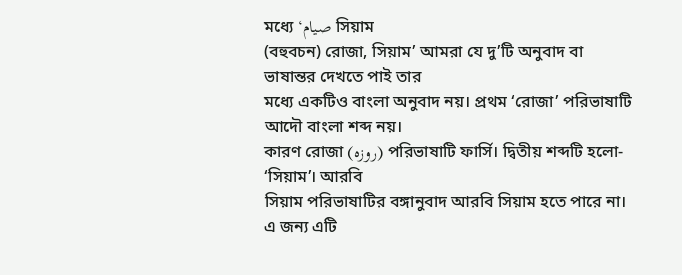মধ্যে ‘صيام সিয়াম
(বহুবচন) রোজা, সিয়াম’ আমরা যে দু’টি অনুবাদ বা ভাষান্তর দেখতে পাই তার
মধ্যে একটিও বাংলা অনুবাদ নয়। প্রথম ‘রোজা’ পরিভাষাটি আদৌ বাংলা শব্দ নয়।
কারণ রোজা (روزه) পরিভাষাটি ফার্সি। দ্বিতীয় শব্দটি হলো- ‘সিয়াম’। আরবি
সিয়াম পরিভাষাটির বঙ্গানুবাদ আরবি সিয়াম হতে পারে না। এ জন্য এটি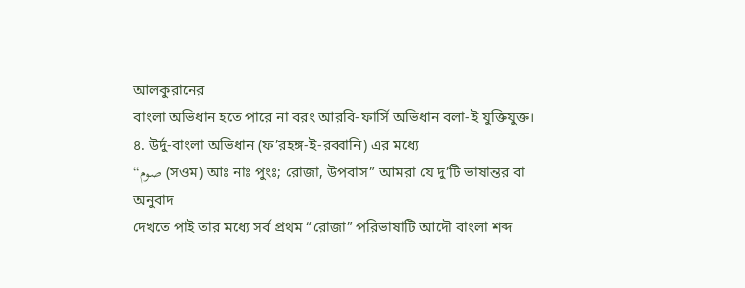আলকুরানের
বাংলা অভিধান হতে পারে না বরং আরবি-ফার্সি অভিধান বলা-ই যুক্তিযুক্ত।
৪. উর্দু-বাংলা অভিধান (ফ’রহঙ্গ-ই-রব্বানি) এর মধ্যে
“صوم (সওম) আঃ নাঃ পুংঃ; রোজা, উপবাস” আমরা যে দু’টি ভাষান্তর বা অনুবাদ
দেখতে পাই তার মধ্যে সর্ব প্রথম “রোজা” পরিভাষাটি আদৌ বাংলা শব্দ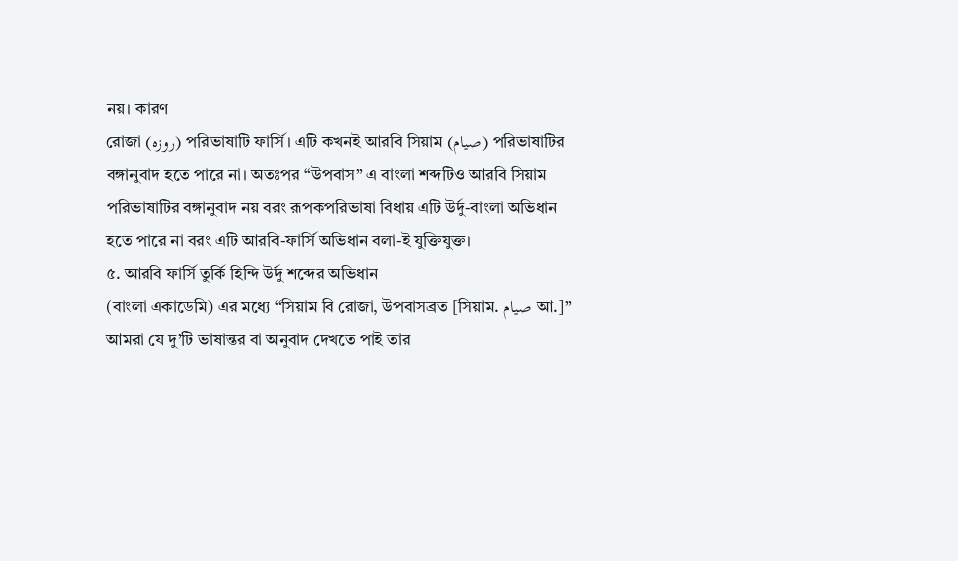নয়। কারণ
রোজা (روزه) পরিভাষাটি ফার্সি। এটি কখনই আরবি সিয়াম (صيام) পরিভাষাটির
বঙ্গানুবাদ হতে পারে না। অতঃপর “উপবাস” এ বাংলা শব্দটিও আরবি সিয়াম
পরিভাষাটির বঙ্গানুবাদ নয় বরং রূপকপরিভাষা বিধায় এটি উর্দু-বাংলা অভিধান
হতে পারে না বরং এটি আরবি-ফার্সি অভিধান বলা-ই যুক্তিযুক্ত।
৫. আরবি ফার্সি তুর্কি হিন্দি উর্দু শব্দের অভিধান
(বাংলা একাডেমি) এর মধ্যে “সিয়াম বি রোজা, উপবাসব্রত [সিয়াম. صيام আ.]”
আমরা যে দু’টি ভাষান্তর বা অনুবাদ দেখতে পাই তার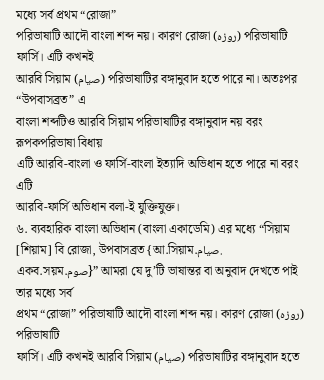মধ্যে সর্ব প্রথম “রোজা”
পরিভাষাটি আদৌ বাংলা শব্দ নয়। কারণ রোজা (روزه) পরিভাষাটি ফার্সি। এটি কখনই
আরবি সিয়াম (صيام) পরিভাষাটির বঙ্গানুবাদ হতে পারে না। অতঃপর “উপবাসব্রত” এ
বাংলা শব্দটিও আরবি সিয়াম পরিভাষাটির বঙ্গানুবাদ নয় বরং রূপকপরিভাষা বিধায়
এটি আরবি-বাংলা ও ফার্সি-বাংলা ইত্যাদি অভিধান হতে পারে না বরং এটি
আরবি-ফার্সি অভিধান বলা-ই যুক্তিযুক্ত।
৬. ব্যবহারিক বাংলা অভিধান (বাংলা একাডেমি) এর মধ্যে “সিয়াম [শিয়াম] বি রোজা, উপবাসব্রত {আ.সিয়াম.صيام.
একব.সয়ম.صوم}” আমরা যে দু’টি ভাষান্তর বা অনুবাদ দেখতে পাই তার মধ্যে সর্ব
প্রথম “রোজা” পরিভাষাটি আদৌ বাংলা শব্দ নয়। কারণ রোজা (روزه) পরিভাষাটি
ফার্সি। এটি কখনই আরবি সিয়াম (صيام) পরিভাষাটির বঙ্গানুবাদ হতে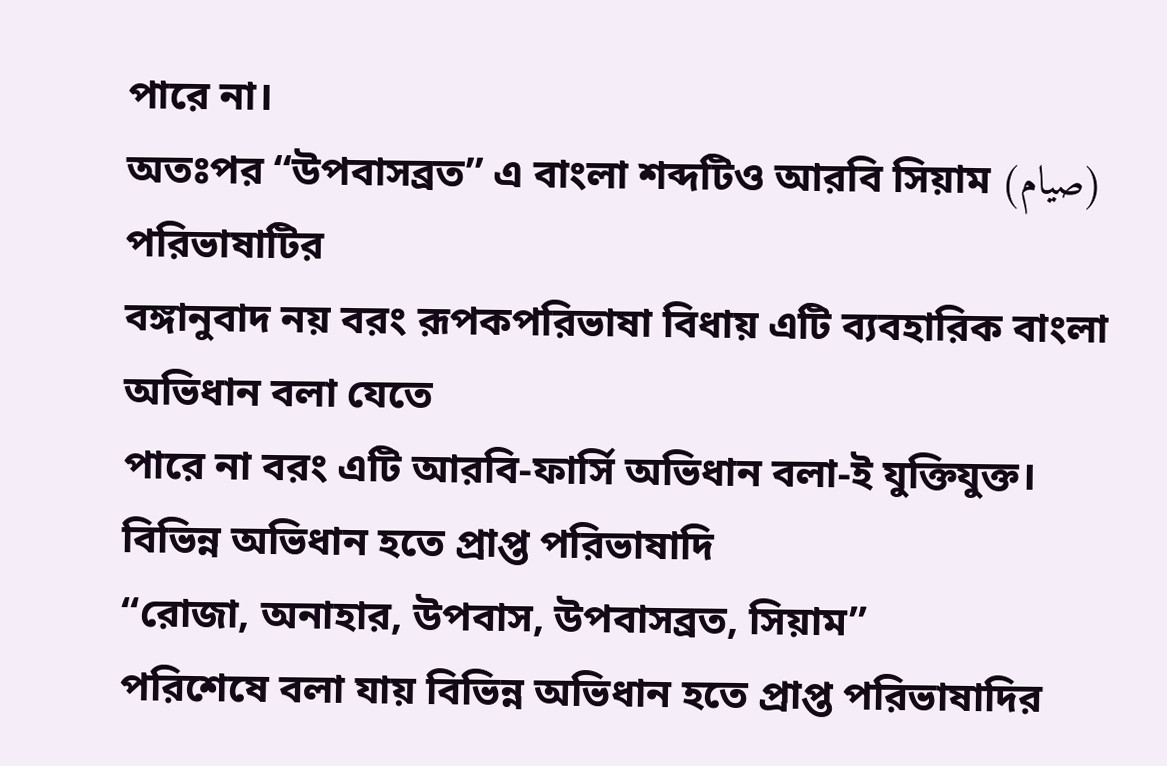পারে না।
অতঃপর “উপবাসব্রত” এ বাংলা শব্দটিও আরবি সিয়াম (صيام) পরিভাষাটির
বঙ্গানুবাদ নয় বরং রূপকপরিভাষা বিধায় এটি ব্যবহারিক বাংলা অভিধান বলা যেতে
পারে না বরং এটি আরবি-ফার্সি অভিধান বলা-ই যুক্তিযুক্ত।
বিভিন্ন অভিধান হতে প্রাপ্ত পরিভাষাদি
“রোজা, অনাহার, উপবাস, উপবাসব্রত, সিয়াম”
পরিশেষে বলা যায় বিভিন্ন অভিধান হতে প্রাপ্ত পরিভাষাদির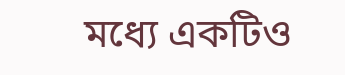মধ্যে একটিও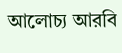আলোচ্য আরবি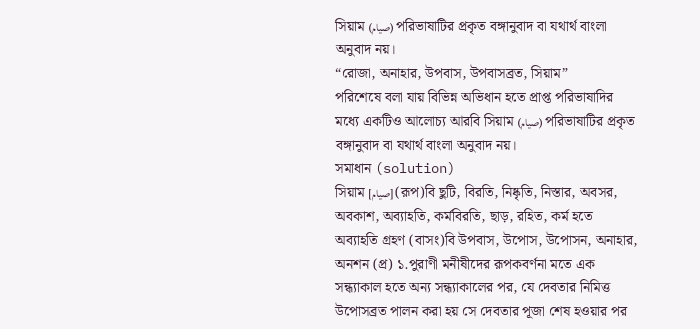সিয়াম (صيام) পরিভাষাটির প্রকৃত বঙ্গানুবাদ বা যথার্থ বাংলা অনুবাদ নয়।
“রোজা, অনাহার, উপবাস, উপবাসব্রত, সিয়াম”
পরিশেষে বলা যায় বিভিন্ন অভিধান হতে প্রাপ্ত পরিভাষাদির মধ্যে একটিও আলোচ্য আরবি সিয়াম (صيام) পরিভাষাটির প্রকৃত বঙ্গানুবাদ বা যথার্থ বাংলা অনুবাদ নয়।
সমাধান (solution)
সিয়াম [صيام] (রূপ)বি ছুটি, বিরতি, নিষ্কৃতি, নিস্তার, অবসর, অবকাশ, অব্যাহতি, কর্মবিরতি, ছাড়, রহিত, কর্ম হতে অব্যাহতি গ্রহণ (বাসং)বি উপবাস, উপোস, উপোসন, অনাহার, অনশন (প্র) ১.পুরাণী মনীষীদের রূপকবর্ণনা মতে এক সন্ধ্যাকাল হতে অন্য সন্ধ্যাকালের পর, যে দেবতার নিমিত্ত উপোসব্রত পালন করা হয় সে দেবতার পূজা শেষ হওয়ার পর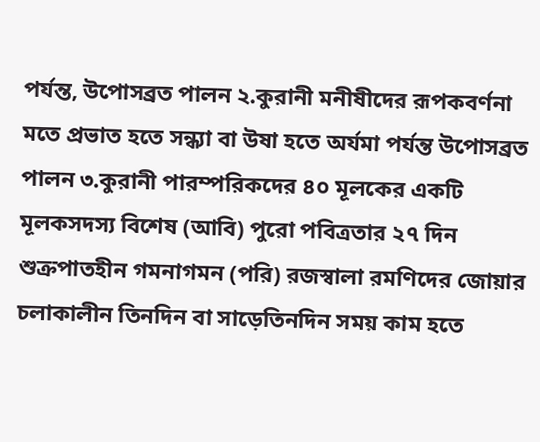পর্যন্ত, উপোসব্রত পালন ২.কুরানী মনীষীদের রূপকবর্ণনা মতে প্রভাত হতে সন্ধ্যা বা উষা হতে অর্যমা পর্যন্ত উপোসব্রত পালন ৩.কুরানী পারম্পরিকদের ৪০ মূলকের একটি মূলকসদস্য বিশেষ (আবি) পুরো পবিত্রতার ২৭ দিন শুক্রপাতহীন গমনাগমন (পরি) রজস্বালা রমণিদের জোয়ার চলাকালীন তিনদিন বা সাড়েতিনদিন সময় কাম হতে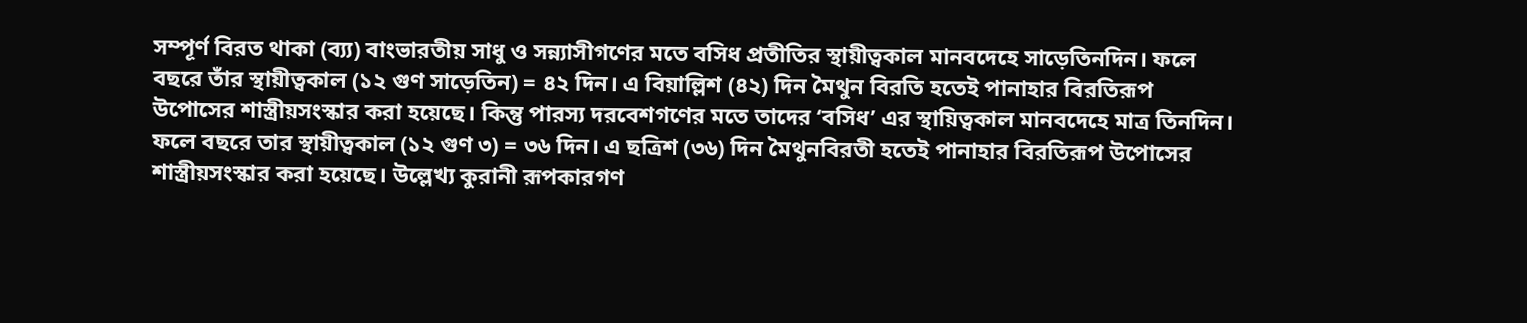সম্পূর্ণ বিরত থাকা (ব্য্য) বাংভারতীয় সাধু ও সন্ন্যাসীগণের মতে বসিধ প্রতীতির স্থায়ীত্বকাল মানবদেহে সাড়েতিনদিন। ফলে বছরে তাঁর স্থায়ীত্বকাল (১২ গুণ সাড়েতিন) = ৪২ দিন। এ বিয়াল্লিশ (৪২) দিন মৈথুন বিরতি হতেই পানাহার বিরতিরূপ উপোসের শাস্ত্রীয়সংস্কার করা হয়েছে। কিন্তু পারস্য দরবেশগণের মতে তাদের ‘বসিধ’ এর স্থায়িত্বকাল মানবদেহে মাত্র তিনদিন। ফলে বছরে তার স্থায়ীত্বকাল (১২ গুণ ৩) = ৩৬ দিন। এ ছত্রিশ (৩৬) দিন মৈথুনবিরতী হতেই পানাহার বিরতিরূপ উপোসের শাস্ত্রীয়সংস্কার করা হয়েছে। উল্লেখ্য কুরানী রূপকারগণ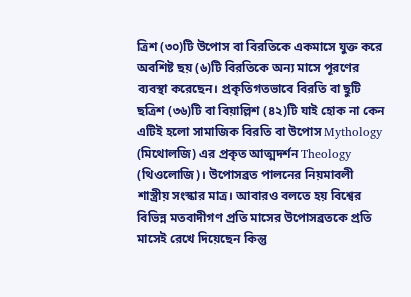ত্রিশ (৩০)টি উপোস বা বিরতিকে একমাসে যুক্ত করে অবশিষ্ট ছয় (৬)টি বিরতিকে অন্য মাসে পূরণের ব্যবস্থা করেছেন। প্রকৃতিগতভাবে বিরতি বা ছুটি ছত্রিশ (৩৬)টি বা বিয়াল্লিশ (৪২)টি যাই হোক না কেন এটিই হলো সামাজিক বিরতি বা উপোস Mythology (মিথোলজি) এর প্রকৃত আত্মদর্শন Theology (থিওলোজি)। উপোসব্রত পালনের নিয়মাবলী শাস্ত্রীয় সংস্কার মাত্র। আবারও বলতে হয় বিশ্বের বিভিন্ন মতবাদীগণ প্রতি মাসের উপোসব্রতকে প্রতি মাসেই রেখে দিয়েছেন কিন্তু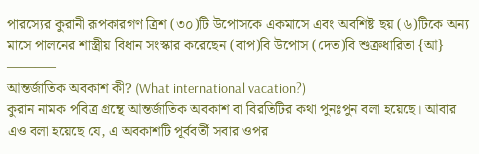পারস্যের কুরানী রূপকারগণ ত্রিশ (৩০)টি উপোসকে একমাসে এবং অবশিষ্ট ছয় (৬)টিকে অন্য মাসে পালনের শাস্ত্রীয় বিধান সংস্কার করেছেন (বাপ)বি উপোস (দেত)বি শুক্রধারিতা {আ}
———–
আন্তর্জাতিক অবকাশ কী? (What international vacation?)
কুরান নামক পবিত্র গ্রন্থে আন্তর্জাতিক অবকাশ বা বিরতিটির কথা পুনঃপুন বলা হয়েছে। আবার এও বলা হয়েছে যে, এ অবকাশটি পূর্ববর্তী সবার ওপর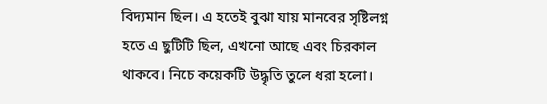বিদ্যমান ছিল। এ হতেই বুঝা যায় মানবের সৃষ্টিলগ্ন হতে এ ছুটিটি ছিল, এখনো আছে এবং চিরকাল থাকবে। নিচে কয়েকটি উদ্ধৃতি তুলে ধরা হলো।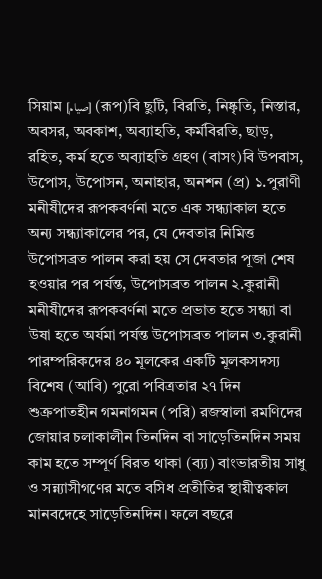সিয়াম [صيام] (রূপ)বি ছুটি, বিরতি, নিষ্কৃতি, নিস্তার, অবসর, অবকাশ, অব্যাহতি, কর্মবিরতি, ছাড়, রহিত, কর্ম হতে অব্যাহতি গ্রহণ (বাসং)বি উপবাস, উপোস, উপোসন, অনাহার, অনশন (প্র) ১.পুরাণী মনীষীদের রূপকবর্ণনা মতে এক সন্ধ্যাকাল হতে অন্য সন্ধ্যাকালের পর, যে দেবতার নিমিত্ত উপোসব্রত পালন করা হয় সে দেবতার পূজা শেষ হওয়ার পর পর্যন্ত, উপোসব্রত পালন ২.কুরানী মনীষীদের রূপকবর্ণনা মতে প্রভাত হতে সন্ধ্যা বা উষা হতে অর্যমা পর্যন্ত উপোসব্রত পালন ৩.কুরানী পারম্পরিকদের ৪০ মূলকের একটি মূলকসদস্য বিশেষ (আবি) পুরো পবিত্রতার ২৭ দিন শুক্রপাতহীন গমনাগমন (পরি) রজস্বালা রমণিদের জোয়ার চলাকালীন তিনদিন বা সাড়েতিনদিন সময় কাম হতে সম্পূর্ণ বিরত থাকা (ব্য্য) বাংভারতীয় সাধু ও সন্ন্যাসীগণের মতে বসিধ প্রতীতির স্থায়ীত্বকাল মানবদেহে সাড়েতিনদিন। ফলে বছরে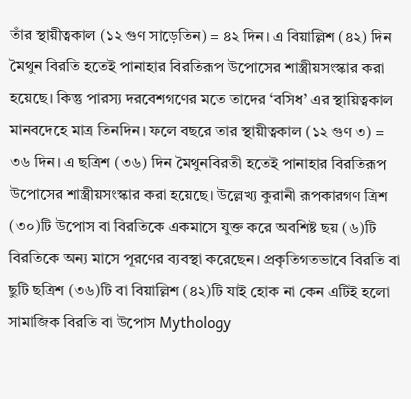তাঁর স্থায়ীত্বকাল (১২ গুণ সাড়েতিন) = ৪২ দিন। এ বিয়াল্লিশ (৪২) দিন মৈথুন বিরতি হতেই পানাহার বিরতিরূপ উপোসের শাস্ত্রীয়সংস্কার করা হয়েছে। কিন্তু পারস্য দরবেশগণের মতে তাদের ‘বসিধ’ এর স্থায়িত্বকাল মানবদেহে মাত্র তিনদিন। ফলে বছরে তার স্থায়ীত্বকাল (১২ গুণ ৩) = ৩৬ দিন। এ ছত্রিশ (৩৬) দিন মৈথুনবিরতী হতেই পানাহার বিরতিরূপ উপোসের শাস্ত্রীয়সংস্কার করা হয়েছে। উল্লেখ্য কুরানী রূপকারগণ ত্রিশ (৩০)টি উপোস বা বিরতিকে একমাসে যুক্ত করে অবশিষ্ট ছয় (৬)টি বিরতিকে অন্য মাসে পূরণের ব্যবস্থা করেছেন। প্রকৃতিগতভাবে বিরতি বা ছুটি ছত্রিশ (৩৬)টি বা বিয়াল্লিশ (৪২)টি যাই হোক না কেন এটিই হলো সামাজিক বিরতি বা উপোস Mythology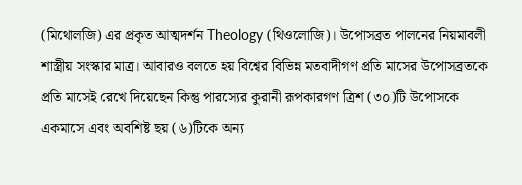(মিথোলজি) এর প্রকৃত আত্মদর্শন Theology (থিওলোজি)। উপোসব্রত পালনের নিয়মাবলী শাস্ত্রীয় সংস্কার মাত্র। আবারও বলতে হয় বিশ্বের বিভিন্ন মতবাদীগণ প্রতি মাসের উপোসব্রতকে প্রতি মাসেই রেখে দিয়েছেন কিন্তু পারস্যের কুরানী রূপকারগণ ত্রিশ (৩০)টি উপোসকে একমাসে এবং অবশিষ্ট ছয় (৬)টিকে অন্য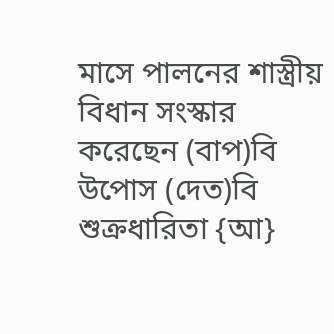মাসে পালনের শাস্ত্রীয় বিধান সংস্কার করেছেন (বাপ)বি উপোস (দেত)বি শুক্রধারিতা {আ}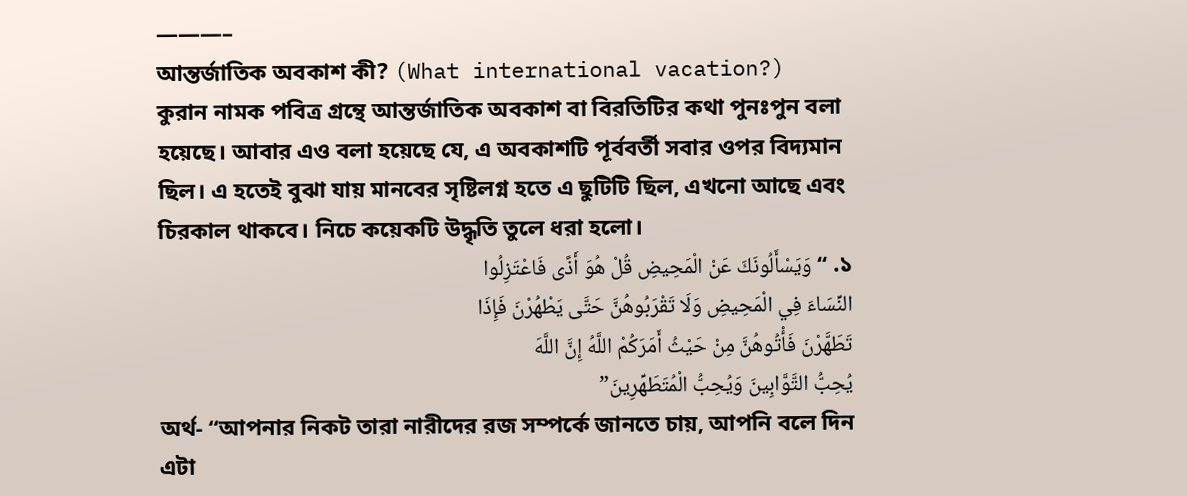———–
আন্তর্জাতিক অবকাশ কী? (What international vacation?)
কুরান নামক পবিত্র গ্রন্থে আন্তর্জাতিক অবকাশ বা বিরতিটির কথা পুনঃপুন বলা হয়েছে। আবার এও বলা হয়েছে যে, এ অবকাশটি পূর্ববর্তী সবার ওপর বিদ্যমান ছিল। এ হতেই বুঝা যায় মানবের সৃষ্টিলগ্ন হতে এ ছুটিটি ছিল, এখনো আছে এবং চিরকাল থাকবে। নিচে কয়েকটি উদ্ধৃতি তুলে ধরা হলো।
১. “ وَيَسْأَلُونَكَ عَنْ الْمَحِيضِ قُلْ هُوَ أَذًى فَاعْتَزِلُوا
النِّسَاءَ فِي الْمَحِيضِ وَلَا تَقْرَبُوهُنَّ حَتَّى يَطْهُرْنَ فَإِذَا
تَطَهَّرْنَ فَأْتُوهُنَّ مِنْ حَيْثُ أَمَرَكُمْ اللَّهُ إِنَّ اللَّهَ
يُحِبُّ التَّوَّابِينَ وَيُحِبُّ الْمُتَطَهِّرِينَ”
অর্থ- “আপনার নিকট তারা নারীদের রজ সম্পর্কে জানতে চায়, আপনি বলে দিন এটা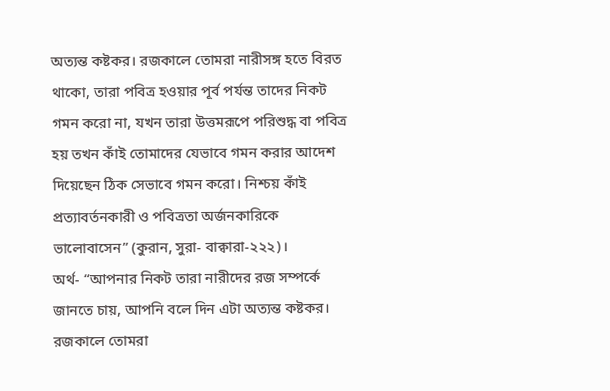অত্যন্ত কষ্টকর। রজকালে তোমরা নারীসঙ্গ হতে বিরত থাকো, তারা পবিত্র হওয়ার পূর্ব পর্যন্ত তাদের নিকট গমন করো না, যখন তারা উত্তমরূপে পরিশুদ্ধ বা পবিত্র হয় তখন কাঁই তোমাদের যেভাবে গমন করার আদেশ দিয়েছেন ঠিক সেভাবে গমন করো। নিশ্চয় কাঁই প্রত্যাবর্তনকারী ও পবিত্রতা অর্জনকারিকে ভালোবাসেন” (কুরান, সুরা- বাক্বারা-২২২)।
অর্থ- “আপনার নিকট তারা নারীদের রজ সম্পর্কে জানতে চায়, আপনি বলে দিন এটা অত্যন্ত কষ্টকর। রজকালে তোমরা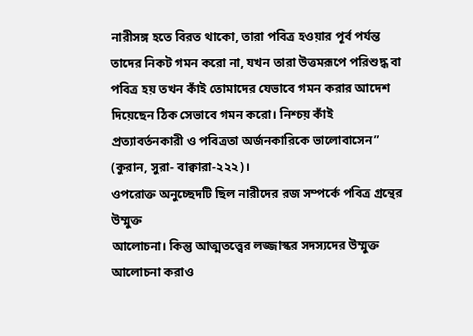নারীসঙ্গ হতে বিরত থাকো, তারা পবিত্র হওয়ার পূর্ব পর্যন্ত তাদের নিকট গমন করো না, যখন তারা উত্তমরূপে পরিশুদ্ধ বা পবিত্র হয় তখন কাঁই তোমাদের যেভাবে গমন করার আদেশ দিয়েছেন ঠিক সেভাবে গমন করো। নিশ্চয় কাঁই প্রত্যাবর্তনকারী ও পবিত্রতা অর্জনকারিকে ভালোবাসেন” (কুরান, সুরা- বাক্বারা-২২২)।
ওপরোক্ত অনুচ্ছেদটি ছিল নারীদের রজ সম্পর্কে পবিত্র গ্রন্থের উম্মুক্ত
আলোচনা। কিন্তু আত্মতত্ত্বের লজ্জাস্কর সদস্যদের উম্মুক্ত আলোচনা করাও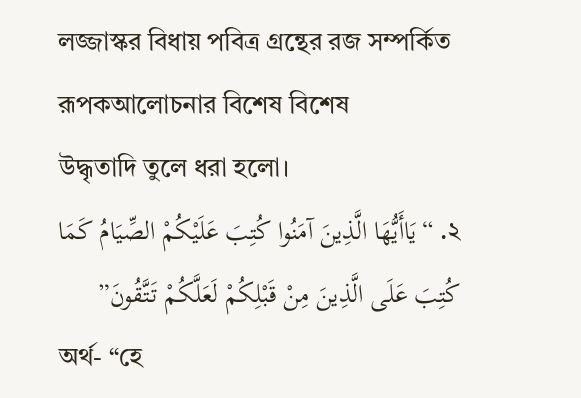লজ্জাস্কর বিধায় পবিত্র গ্রন্থের রজ সম্পর্কিত রূপকআলোচনার বিশেষ বিশেষ
উদ্ধৃতাদি তুলে ধরা হলো।
২. “يَاأَيُّهَا الَّذِينَ آمَنُوا كُتِبَ عَلَيْكُمْ الصِّيَامُ كَمَا
كُتِبَ عَلَى الَّذِينَ مِنْ قَبْلِكُمْ لَعَلَّكُمْ تَتَّقُونَ”
অর্থ- “হে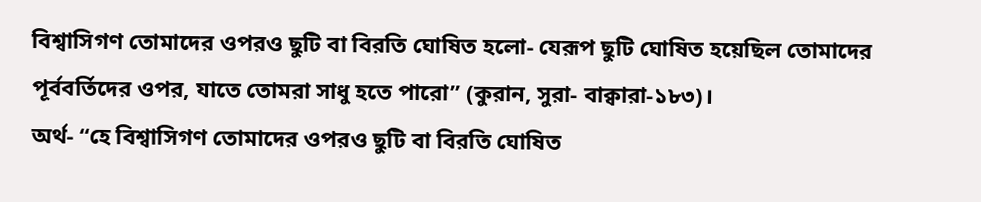বিশ্বাসিগণ তোমাদের ওপরও ছুটি বা বিরতি ঘোষিত হলো- যেরূপ ছুটি ঘোষিত হয়েছিল তোমাদের পূর্ববর্তিদের ওপর, যাতে তোমরা সাধু হতে পারো” (কুরান, সুরা- বাক্বারা-১৮৩)।
অর্থ- “হে বিশ্বাসিগণ তোমাদের ওপরও ছুটি বা বিরতি ঘোষিত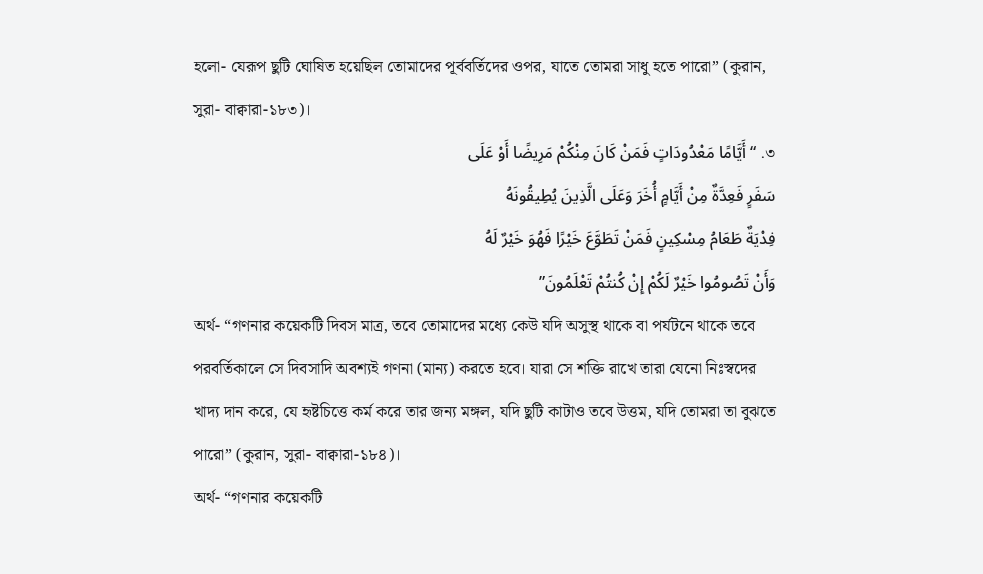হলো- যেরূপ ছুটি ঘোষিত হয়েছিল তোমাদের পূর্ববর্তিদের ওপর, যাতে তোমরা সাধু হতে পারো” (কুরান, সুরা- বাক্বারা-১৮৩)।
৩. “أَيَّامًا مَعْدُودَاتٍ فَمَنْ كَانَ مِنْكُمْ مَرِيضًا أَوْ عَلَى
سَفَرٍ فَعِدَّةٌ مِنْ أَيَّامٍ أُخَرَ وَعَلَى الَّذِينَ يُطِيقُونَهُ
فِدْيَةٌ طَعَامُ مِسْكِينٍ فَمَنْ تَطَوَّعَ خَيْرًا فَهُوَ خَيْرٌ لَهُ
وَأَنْ تَصُومُوا خَيْرٌ لَكُمْ إِنْ كُنتُمْ تَعْلَمُونَ”
অর্থ- “গণনার কয়েকটি দিবস মাত্র, তবে তোমাদের মধ্যে কেউ যদি অসুস্থ থাকে বা পর্যটনে থাকে তবে পরবর্তিকালে সে দিবসাদি অবশ্যই গণনা (মান্য) করতে হবে। যারা সে শক্তি রাখে তারা যেনো নিঃস্বদের খাদ্য দান করে, যে হৃষ্টচিত্তে কর্ম করে তার জন্য মঙ্গল, যদি ছুটি কাটাও তবে উত্তম, যদি তোমরা তা বুঝতে পারো” (কুরান, সুরা- বাক্বারা-১৮৪)।
অর্থ- “গণনার কয়েকটি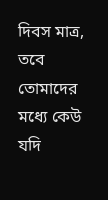দিবস মাত্র, তবে তোমাদের মধ্যে কেউ যদি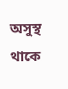অসুস্থ থাকে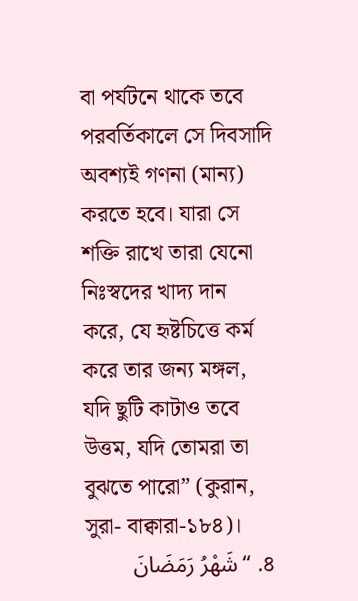বা পর্যটনে থাকে তবে পরবর্তিকালে সে দিবসাদি অবশ্যই গণনা (মান্য) করতে হবে। যারা সে শক্তি রাখে তারা যেনো নিঃস্বদের খাদ্য দান করে, যে হৃষ্টচিত্তে কর্ম করে তার জন্য মঙ্গল, যদি ছুটি কাটাও তবে উত্তম, যদি তোমরা তা বুঝতে পারো” (কুরান, সুরা- বাক্বারা-১৮৪)।
৪. “شَهْرُ رَمَضَانَ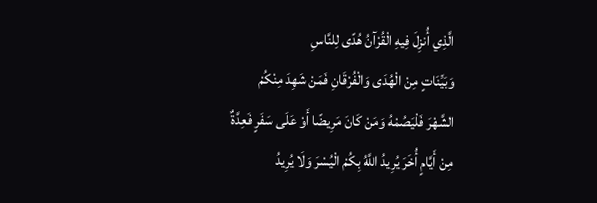الَّذِي أُنزِلَ فِيهِ الْقُرْآنُ هُدًى لِلنَّاسِ
وَبَيِّنَاتٍ مِنْ الْهُدَى وَالْفُرْقَانِ فَمَنْ شَهِدَ مِنْكُمْ
الشَّهْرَ فَلْيَصُمْهُ وَمَنْ كَانَ مَرِيضًا أَوْ عَلَى سَفَرٍ فَعِدَّةٌ
مِنْ أَيَّامٍ أُخَرَ يُرِيدُ اللَّهُ بِكُمْ الْيُسْرَ وَلَا يُرِيدُ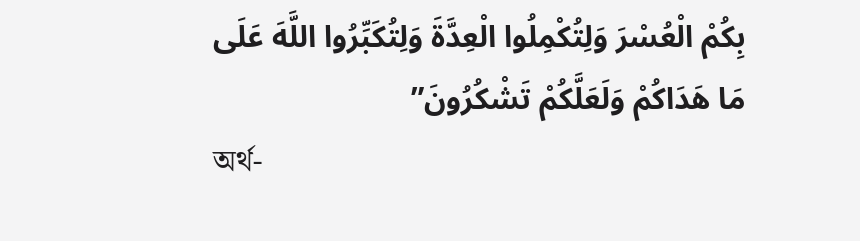بِكُمْ الْعُسْرَ وَلِتُكْمِلُوا الْعِدَّةَ وَلِتُكَبِّرُوا اللَّهَ عَلَى
مَا هَدَاكُمْ وَلَعَلَّكُمْ تَشْكُرُونَ”
অর্থ-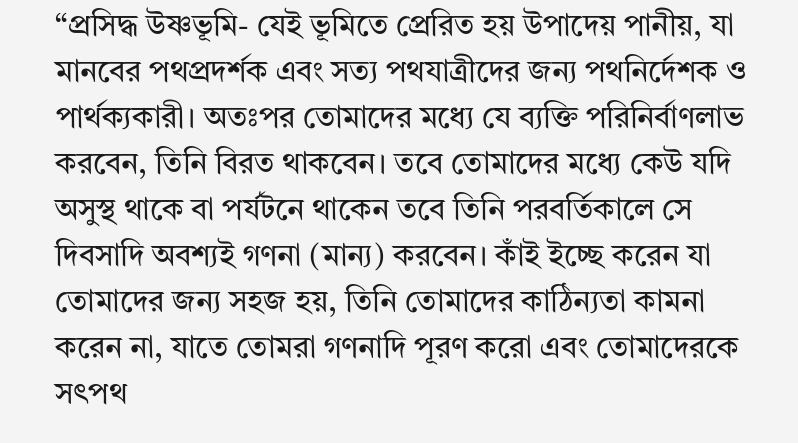“প্রসিদ্ধ উষ্ণভূমি- যেই ভূমিতে প্রেরিত হয় উপাদেয় পানীয়, যা মানবের পথপ্রদর্শক এবং সত্য পথযাত্রীদের জন্য পথনির্দেশক ও পার্থক্যকারী। অতঃপর তোমাদের মধ্যে যে ব্যক্তি পরিনির্বাণলাভ করবেন, তিনি বিরত থাকবেন। তবে তোমাদের মধ্যে কেউ যদি অসুস্থ থাকে বা পর্যটনে থাকেন তবে তিনি পরবর্তিকালে সে দিবসাদি অবশ্যই গণনা (মান্য) করবেন। কাঁই ইচ্ছে করেন যা তোমাদের জন্য সহজ হয়, তিনি তোমাদের কাঠিন্যতা কামনা করেন না, যাতে তোমরা গণনাদি পূরণ করো এবং তোমাদেরকে সৎপথ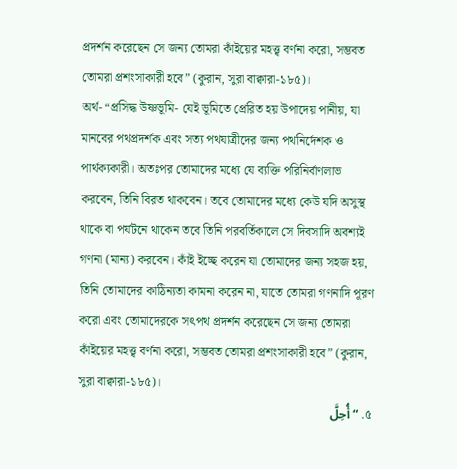প্রদর্শন করেছেন সে জন্য তোমরা কাঁইয়ের মহত্ত্ব বর্ণনা করো, সম্ভবত তোমরা প্রশংসাকারী হবে” (কুরান, সুরা বাক্বারা-১৮৫)।
অর্থ- “প্রসিদ্ধ উষ্ণভূমি- যেই ভূমিতে প্রেরিত হয় উপাদেয় পানীয়, যা মানবের পথপ্রদর্শক এবং সত্য পথযাত্রীদের জন্য পথনির্দেশক ও পার্থক্যকারী। অতঃপর তোমাদের মধ্যে যে ব্যক্তি পরিনির্বাণলাভ করবেন, তিনি বিরত থাকবেন। তবে তোমাদের মধ্যে কেউ যদি অসুস্থ থাকে বা পর্যটনে থাকেন তবে তিনি পরবর্তিকালে সে দিবসাদি অবশ্যই গণনা (মান্য) করবেন। কাঁই ইচ্ছে করেন যা তোমাদের জন্য সহজ হয়, তিনি তোমাদের কাঠিন্যতা কামনা করেন না, যাতে তোমরা গণনাদি পূরণ করো এবং তোমাদেরকে সৎপথ প্রদর্শন করেছেন সে জন্য তোমরা কাঁইয়ের মহত্ত্ব বর্ণনা করো, সম্ভবত তোমরা প্রশংসাকারী হবে” (কুরান, সুরা বাক্বারা-১৮৫)।
৫. “أُحِلَّ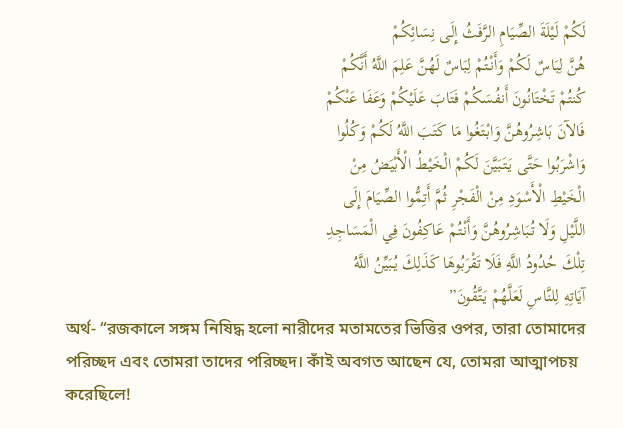لَكُمْ لَيْلَةَ الصِّيَامِ الرَّفَثُ إِلَى نِسَائِكُمْ
هُنَّ لِبَاسٌ لَكُمْ وَأَنْتُمْ لِبَاسٌ لَهُنَّ عَلِمَ اللَّهُ أَنَّكُمْ
كُنتُمْ تَخْتَانُونَ أَنفُسَكُمْ فَتَابَ عَلَيْكُمْ وَعَفَا عَنْكُمْ
فَالآنَ بَاشِرُوهُنَّ وَابْتَغُوا مَا كَتَبَ اللَّهُ لَكُمْ وَكُلُوا
وَاشْرَبُوا حَتَّى يَتَبَيَّنَ لَكُمْ الْخَيْطُ الْأَبْيَضُ مِنْ
الْخَيْطِ الْأَسْوَدِ مِنْ الْفَجْرِ ثُمَّ أَتِمُّوا الصِّيَامَ إِلَى
اللَّيْلِ وَلَا تُبَاشِرُوهُنَّ وَأَنْتُمْ عَاكِفُونَ فِي الْمَسَاجِدِ
تِلْكَ حُدُودُ اللَّهِ فَلَا تَقْرَبُوهَا كَذَلِكَ يُبَيِّنُ اللَّهُ
آيَاتِهِ لِلنَّاسِ لَعَلَّهُمْ يَتَّقُونَ”
অর্থ- “রজকালে সঙ্গম নিষিদ্ধ হলো নারীদের মতামতের ভিত্তির ওপর, তারা তোমাদের পরিচ্ছদ এবং তোমরা তাদের পরিচ্ছদ। কাঁই অবগত আছেন যে, তোমরা আত্মাপচয় করেছিলে!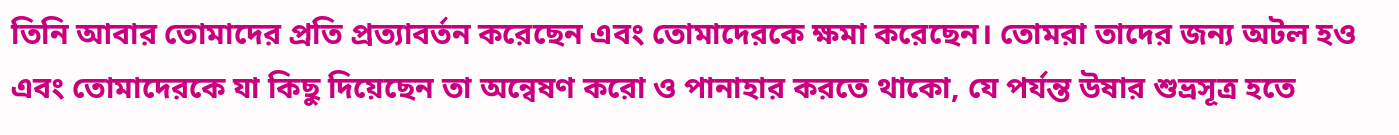তিনি আবার তোমাদের প্রতি প্রত্যাবর্তন করেছেন এবং তোমাদেরকে ক্ষমা করেছেন। তোমরা তাদের জন্য অটল হও এবং তোমাদেরকে যা কিছু দিয়েছেন তা অন্বেষণ করো ও পানাহার করতে থাকো, যে পর্যন্ত উষার শুভ্রসূত্র হতে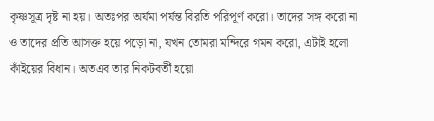কৃষ্ণসূত্র দৃষ্ট না হয়। অতঃপর অর্যমা পর্যন্ত বিরতি পরিপূর্ণ করো। তাদের সঙ্গ করো না ও তাদের প্রতি আসক্ত হয়ে পড়ো না, যখন তোমরা মন্দিরে গমন করো, এটাই হলো কাঁইয়ের বিধান। অতএব তার নিকটবর্তী হয়ো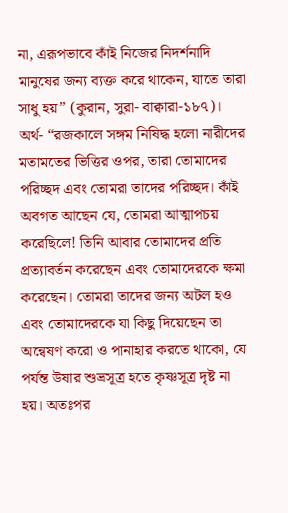না, এরূপভাবে কাঁই নিজের নিদর্শনাদি মানুষের জন্য ব্যক্ত করে থাকেন, যাতে তারা সাধু হয়” (কুরান, সুরা- বাক্বারা-১৮৭)।
অর্থ- “রজকালে সঙ্গম নিষিদ্ধ হলো নারীদের মতামতের ভিত্তির ওপর, তারা তোমাদের পরিচ্ছদ এবং তোমরা তাদের পরিচ্ছদ। কাঁই অবগত আছেন যে, তোমরা আত্মাপচয় করেছিলে! তিনি আবার তোমাদের প্রতি প্রত্যাবর্তন করেছেন এবং তোমাদেরকে ক্ষমা করেছেন। তোমরা তাদের জন্য অটল হও এবং তোমাদেরকে যা কিছু দিয়েছেন তা অন্বেষণ করো ও পানাহার করতে থাকো, যে পর্যন্ত উষার শুভ্রসূত্র হতে কৃষ্ণসূত্র দৃষ্ট না হয়। অতঃপর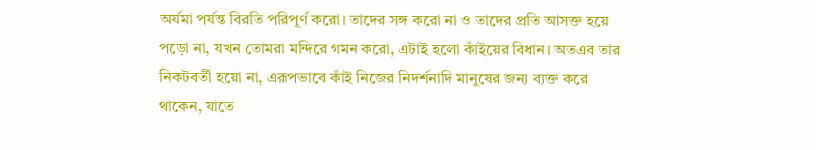অর্যমা পর্যন্ত বিরতি পরিপূর্ণ করো। তাদের সঙ্গ করো না ও তাদের প্রতি আসক্ত হয়ে পড়ো না, যখন তোমরা মন্দিরে গমন করো, এটাই হলো কাঁইয়ের বিধান। অতএব তার নিকটবর্তী হয়ো না, এরূপভাবে কাঁই নিজের নিদর্শনাদি মানুষের জন্য ব্যক্ত করে থাকেন, যাতে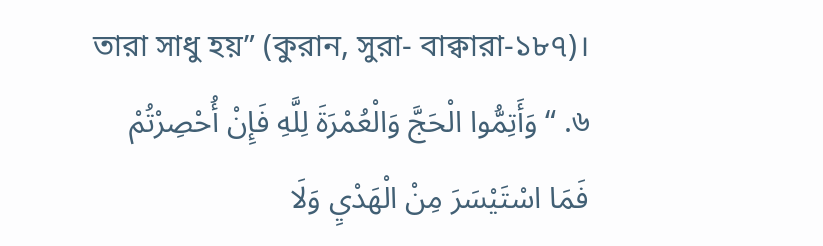তারা সাধু হয়” (কুরান, সুরা- বাক্বারা-১৮৭)।
৬. “وَأَتِمُّوا الْحَجَّ وَالْعُمْرَةَ لِلَّهِ فَإِنْ أُحْصِرْتُمْ
فَمَا اسْتَيْسَرَ مِنْ الْهَدْيِ وَلَا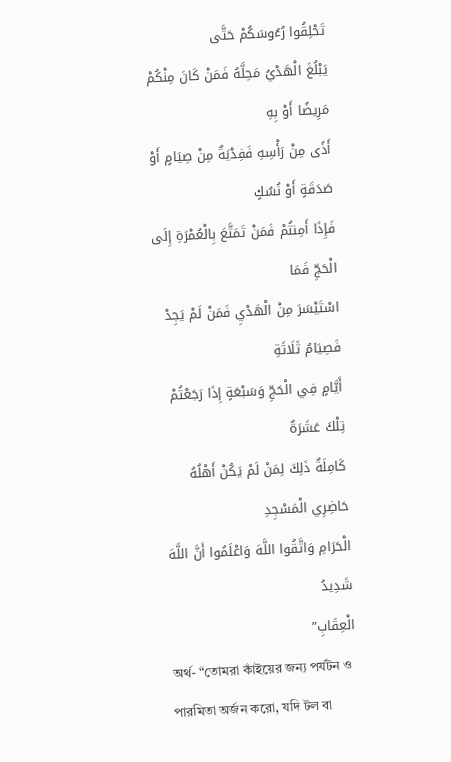تَحْلِقُوا رُءُوسَكُمْ حَتَّى
يَبْلُغَ الْهَدْيُ مَحِلَّهُ فَمَنْ كَانَ مِنْكُمْ مَرِيضًا أَوْ بِهِ
أَذًى مِنْ رَأْسِهِ فَفِدْيَةٌ مِنْ صِيَامٍ أَوْ صَدَقَةٍ أَوْ نُسُكٍ
فَإِذَا أَمِنتُمْ فَمَنْ تَمَتَّعَ بِالْعُمْرَةِ إِلَى الْحَجِّ فَمَا
اسْتَيْسَرَ مِنْ الْهَدْيِ فَمَنْ لَمْ يَجِدْ فَصِيَامُ ثَلَاثَةِ
أَيَّامٍ فِي الْحَجِّ وَسَبْعَةٍ إِذَا رَجَعْتُمْ تِلْكَ عَشَرَةٌ
كَامِلَةٌ ذَلِكَ لِمَنْ لَمْ يَكُنْ أَهْلُهُ حَاضِرِي الْمَسْجِدِ
الْحَرَامِ وَاتَّقُوا اللَّهَ وَاعْلَمُوا أَنَّ اللَّهَ شَدِيدُ
الْعِقَابِ”
অর্থ- “তোমরা কাঁইয়ের জন্য পর্যটন ও পারমিতা অর্জন করো, যদি টল বা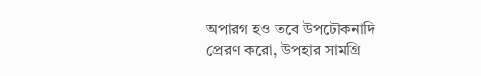অপারগ হও তবে উপঢৌকনাদি প্রেরণ করো, উপহার সামগ্রি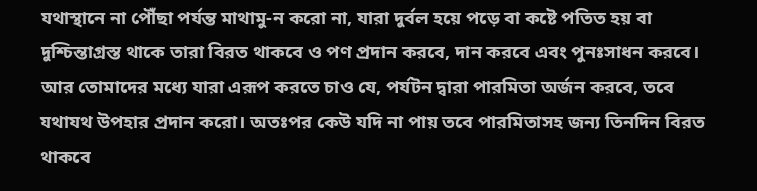যথাস্থানে না পৌঁছা পর্যন্ত মাথামু-ন করো না, যারা দুর্বল হয়ে পড়ে বা কষ্টে পতিত হয় বা দুশ্চিন্তাগ্রস্ত থাকে তারা বিরত থাকবে ও পণ প্রদান করবে, দান করবে এবং পুনঃসাধন করবে। আর তোমাদের মধ্যে যারা এরূপ করতে চাও যে, পর্যটন দ্বারা পারমিতা অর্জন করবে, তবে যথাযথ উপহার প্রদান করো। অতঃপর কেউ যদি না পায় তবে পারমিতাসহ জন্য তিনদিন বিরত থাকবে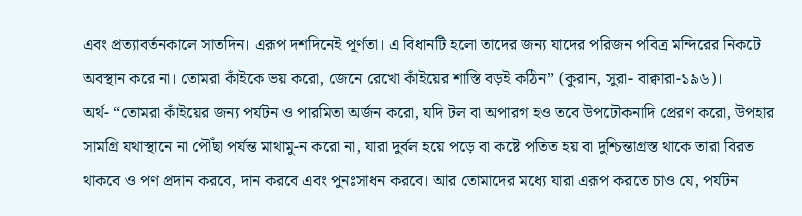এবং প্রত্যাবর্তনকালে সাতদিন। এরূপ দশদিনেই পূর্ণতা। এ বিধানটি হলো তাদের জন্য যাদের পরিজন পবিত্র মন্দিরের নিকটে অবস্থান করে না। তোমরা কাঁইকে ভয় করো, জেনে রেখো কাঁইয়ের শাস্তি বড়ই কঠিন” (কুরান, সুরা- বাক্বারা-১৯৬)।
অর্থ- “তোমরা কাঁইয়ের জন্য পর্যটন ও পারমিতা অর্জন করো, যদি টল বা অপারগ হও তবে উপঢৌকনাদি প্রেরণ করো, উপহার সামগ্রি যথাস্থানে না পৌঁছা পর্যন্ত মাথামু-ন করো না, যারা দুর্বল হয়ে পড়ে বা কষ্টে পতিত হয় বা দুশ্চিন্তাগ্রস্ত থাকে তারা বিরত থাকবে ও পণ প্রদান করবে, দান করবে এবং পুনঃসাধন করবে। আর তোমাদের মধ্যে যারা এরূপ করতে চাও যে, পর্যটন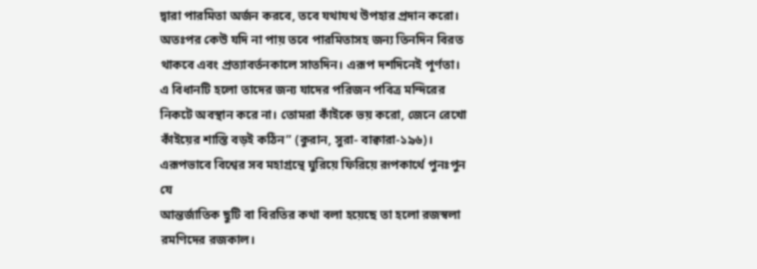দ্বারা পারমিতা অর্জন করবে, তবে যথাযথ উপহার প্রদান করো। অতঃপর কেউ যদি না পায় তবে পারমিতাসহ জন্য তিনদিন বিরত থাকবে এবং প্রত্যাবর্তনকালে সাতদিন। এরূপ দশদিনেই পূর্ণতা। এ বিধানটি হলো তাদের জন্য যাদের পরিজন পবিত্র মন্দিরের নিকটে অবস্থান করে না। তোমরা কাঁইকে ভয় করো, জেনে রেখো কাঁইয়ের শাস্তি বড়ই কঠিন” (কুরান, সুরা- বাক্বারা-১৯৬)।
এরূপভাবে বিশ্বের সব মহাগ্রন্থে ঘুরিয়ে ফিরিয়ে রূপকার্থে পুনঃপুন যে
আন্তর্জাতিক ছুটি বা বিরতির কথা বলা হয়েছে তা হলো রজস্বলা রমণিদের রজকাল।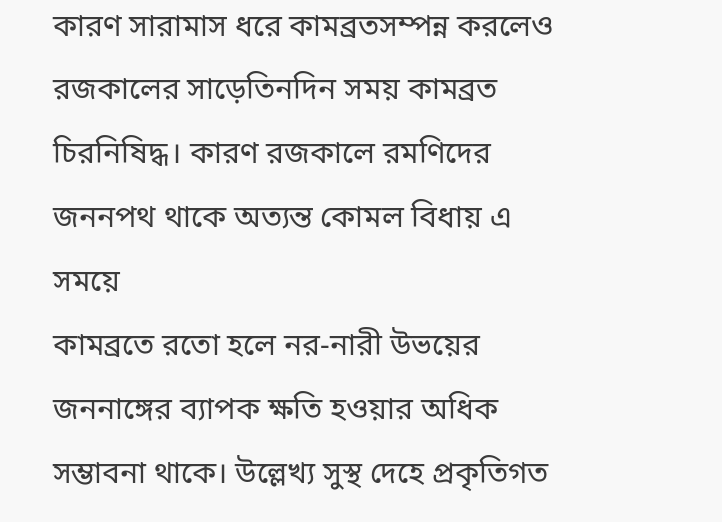কারণ সারামাস ধরে কামব্রতসম্পন্ন করলেও রজকালের সাড়েতিনদিন সময় কামব্রত
চিরনিষিদ্ধ। কারণ রজকালে রমণিদের জননপথ থাকে অত্যন্ত কোমল বিধায় এ সময়ে
কামব্রতে রতো হলে নর-নারী উভয়ের জননাঙ্গের ব্যাপক ক্ষতি হওয়ার অধিক
সম্ভাবনা থাকে। উল্লেখ্য সুস্থ দেহে প্রকৃতিগত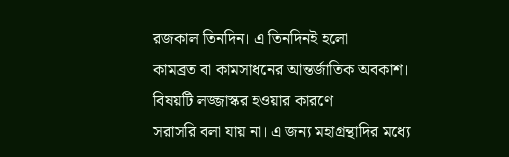রজকাল তিনদিন। এ তিনদিনই হলো
কামব্রত বা কামসাধনের আন্তর্জাতিক অবকাশ। বিষয়টি লজ্জাস্কর হওয়ার কারণে
সরাসরি বলা যায় না। এ জন্য মহাগ্রন্থাদির মধ্যে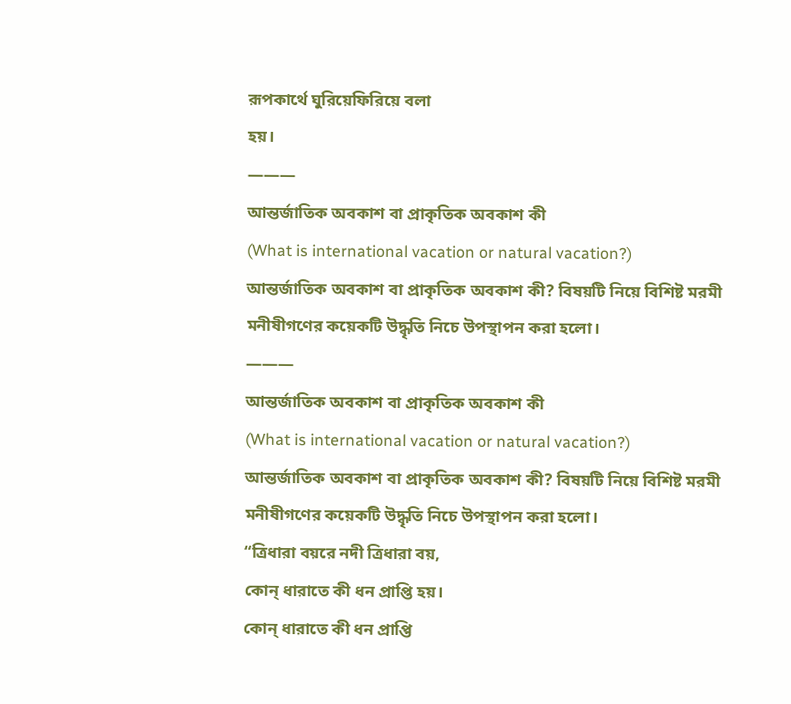রূপকার্থে ঘুরিয়েফিরিয়ে বলা
হয়।
———
আন্তর্জাতিক অবকাশ বা প্রাকৃতিক অবকাশ কী
(What is international vacation or natural vacation?)
আন্তর্জাতিক অবকাশ বা প্রাকৃতিক অবকাশ কী? বিষয়টি নিয়ে বিশিষ্ট মরমী মনীষীগণের কয়েকটি উদ্ধৃতি নিচে উপস্থাপন করা হলো।
———
আন্তর্জাতিক অবকাশ বা প্রাকৃতিক অবকাশ কী
(What is international vacation or natural vacation?)
আন্তর্জাতিক অবকাশ বা প্রাকৃতিক অবকাশ কী? বিষয়টি নিয়ে বিশিষ্ট মরমী মনীষীগণের কয়েকটি উদ্ধৃতি নিচে উপস্থাপন করা হলো।
“ত্রিধারা বয়রে নদী ত্রিধারা বয়,
কোন্ ধারাতে কী ধন প্রাপ্তি হয়।
কোন্ ধারাতে কী ধন প্রাপ্তি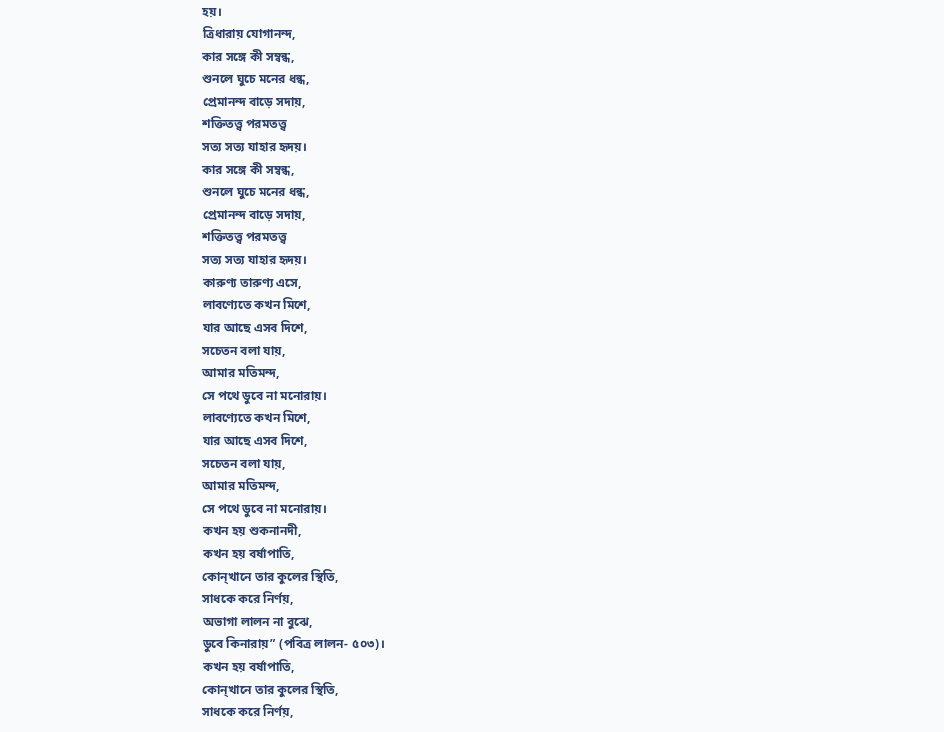হয়।
ত্রিধারায় যোগানন্দ,
কার সঙ্গে কী সম্বন্ধ,
শুনলে ঘুচে মনের ধন্ধ,
প্রেমানন্দ বাড়ে সদায়,
শক্তিতত্ত্ব পরমতত্ত্ব
সত্য সত্য যাহার হৃদয়।
কার সঙ্গে কী সম্বন্ধ,
শুনলে ঘুচে মনের ধন্ধ,
প্রেমানন্দ বাড়ে সদায়,
শক্তিতত্ত্ব পরমতত্ত্ব
সত্য সত্য যাহার হৃদয়।
কারুণ্য তারুণ্য এসে,
লাবণ্যেতে কখন মিশে,
যার আছে এসব দিশে,
সচেতন বলা যায়,
আমার মতিমন্দ,
সে পথে ডুবে না মনোরায়।
লাবণ্যেতে কখন মিশে,
যার আছে এসব দিশে,
সচেতন বলা যায়,
আমার মতিমন্দ,
সে পথে ডুবে না মনোরায়।
কখন হয় শুকনানদী,
কখন হয় বর্ষাপাতি,
কোন্খানে তার কুলের স্থিতি,
সাধকে করে নির্ণয়,
অভাগা লালন না বুঝে,
ডুবে কিনারায়” (পবিত্র লালন- ৫০৩)।
কখন হয় বর্ষাপাতি,
কোন্খানে তার কুলের স্থিতি,
সাধকে করে নির্ণয়,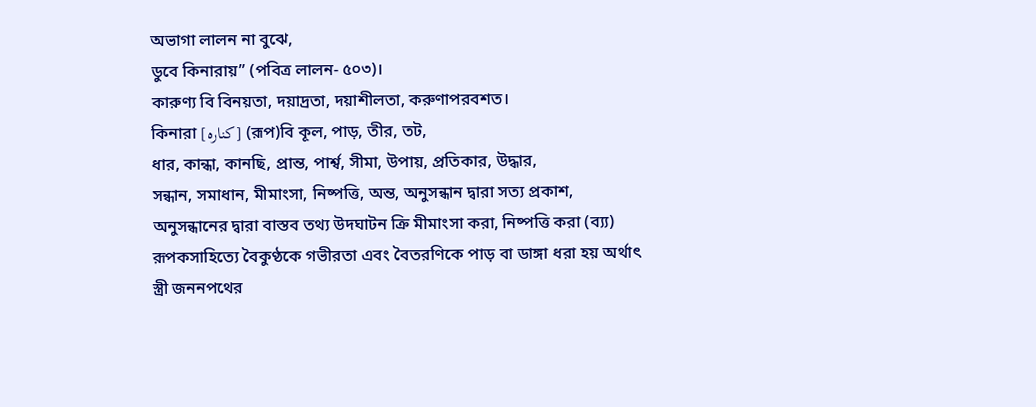অভাগা লালন না বুঝে,
ডুবে কিনারায়” (পবিত্র লালন- ৫০৩)।
কারুণ্য বি বিনয়তা, দয়াদ্রতা, দয়াশীলতা, করুণাপরবশত।
কিনারা [كناره] (রূপ)বি কূল, পাড়, তীর, তট,
ধার, কান্ধা, কানছি, প্রান্ত, পার্শ্ব, সীমা, উপায়, প্রতিকার, উদ্ধার,
সন্ধান, সমাধান, মীমাংসা, নিষ্পত্তি, অন্ত, অনুসন্ধান দ্বারা সত্য প্রকাশ,
অনুসন্ধানের দ্বারা বাস্তব তথ্য উদঘাটন ক্রি মীমাংসা করা, নিষ্পত্তি করা (ব্য্য)
রূপকসাহিত্যে বৈকুণ্ঠকে গভীরতা এবং বৈতরণিকে পাড় বা ডাঙ্গা ধরা হয় অর্থাৎ
স্ত্রী জননপথের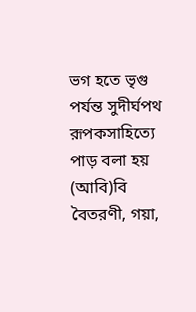ভগ হতে ভৃগু পর্যন্ত সুদীর্ঘপথ রূপকসাহিত্যে পাড় বলা হয় (আবি)বি বৈতরণী, গয়া,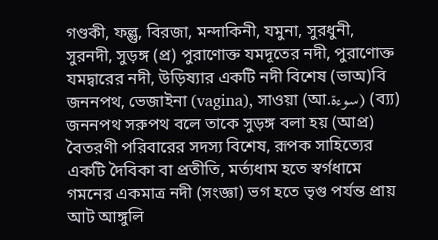গণ্ডকী, ফল্গু, বিরজা, মন্দাকিনী, যমুনা, সুরধুনী, সুরনদী, সুড়ঙ্গ (প্র) পুরাণোক্ত যমদূতের নদী, পুরাণোক্ত যমদ্বারের নদী, উড়িষ্যার একটি নদী বিশেষ (ভাঅ)বি জননপথ, ভেজাইনা (vagina), সাওয়া (আ.سوءة) (ব্য্য) জননপথ সরুপথ বলে তাকে সুড়ঙ্গ বলা হয় (আপ্র) বৈতরণী পরিবারের সদস্য বিশেষ, রূপক সাহিত্যের একটি দৈবিকা বা প্রতীতি, মর্ত্যধাম হতে স্বর্গধামে গমনের একমাত্র নদী (সংজ্ঞা) ভগ হতে ভৃগু পর্যন্ত প্রায় আট আঙ্গুলি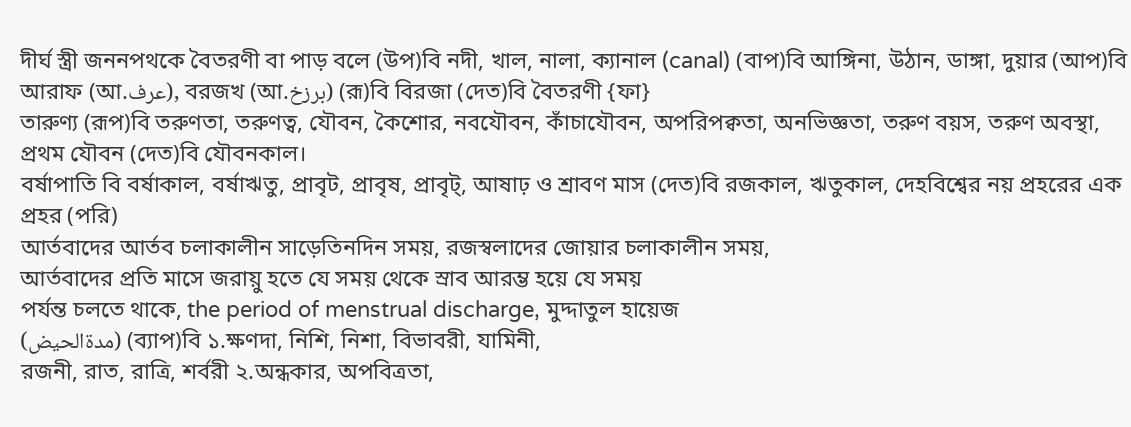দীর্ঘ স্ত্রী জননপথকে বৈতরণী বা পাড় বলে (উপ)বি নদী, খাল, নালা, ক্যানাল (canal) (বাপ)বি আঙ্গিনা, উঠান, ডাঙ্গা, দুয়ার (আপ)বি আরাফ (আ.عرف), বরজখ (আ.برزخ) (রূ)বি বিরজা (দেত)বি বৈতরণী {ফা}
তারুণ্য (রূপ)বি তরুণতা, তরুণত্ব, যৌবন, কৈশোর, নবযৌবন, কাঁচাযৌবন, অপরিপক্বতা, অনভিজ্ঞতা, তরুণ বয়স, তরুণ অবস্থা, প্রথম যৌবন (দেত)বি যৌবনকাল।
বর্ষাপাতি বি বর্ষাকাল, বর্ষাঋতু, প্রাবৃট, প্রাবৃষ, প্রাবৃট্, আষাঢ় ও শ্রাবণ মাস (দেত)বি রজকাল, ঋতুকাল, দেহবিশ্বের নয় প্রহরের এক প্রহর (পরি)
আর্তবাদের আর্তব চলাকালীন সাড়েতিনদিন সময়, রজস্বলাদের জোয়ার চলাকালীন সময়,
আর্তবাদের প্রতি মাসে জরায়ু হতে যে সময় থেকে স্রাব আরম্ভ হয়ে যে সময়
পর্যন্ত চলতে থাকে, the period of menstrual discharge, মুদ্দাতুল হায়েজ
(مدةالحيض) (ব্যাপ)বি ১.ক্ষণদা, নিশি, নিশা, বিভাবরী, যামিনী,
রজনী, রাত, রাত্রি, শর্বরী ২.অন্ধকার, অপবিত্রতা,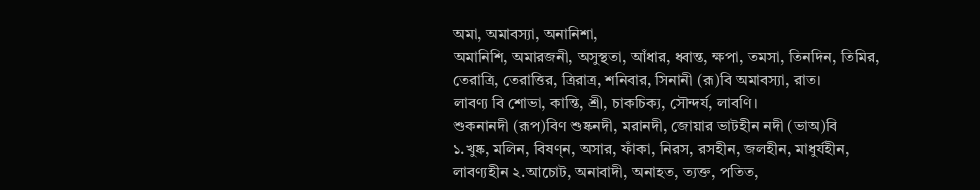অমা, অমাবস্যা, অনানিশা,
অমানিশি, অমারজনী, অসুস্থতা, আঁধার, ধ্বান্ত, ক্ষপা, তমসা, তিনদিন, তিমির,
তেরাত্রি, তেরাত্তির, ত্রিরাত্র, শনিবার, সিনানী (রূ)বি অমাবস্যা, রাত।
লাবণ্য বি শোভা, কান্তি, শ্রী, চাকচিক্য, সৌন্দর্য, লাবণি।
শুকনানদী (রূপ)বিণ শুষ্কনদী, মরানদী, জোয়ার ভাটহীন নদী (ভাঅ)বি
১.খুষ্ক, মলিন, বিষণ্ন, অসার, ফাঁকা, নিরস, রসহীন, জলহীন, মাধুর্যহীন,
লাবণ্যহীন ২.আচোট, অনাবাদী, অনাহত, ত্যক্ত, পতিত,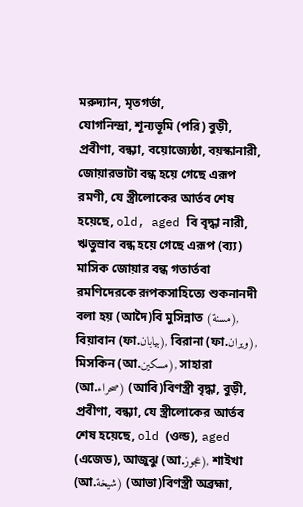মরুদ্যান, মৃতগর্ভা,
যোগনিন্দ্রা, শূন্যভূমি (পরি) বুড়ী, প্রবীণা, বন্ধ্যা, বয়োজ্যেষ্ঠা, বয়স্কানারী, জোয়ারভাটা বন্ধ হয়ে গেছে এরূপ রমণী, যে স্ত্রীলোকের আর্তব শেষ হয়েছে, old, aged বি বৃদ্ধা নারী, ঋতুস্রাব বন্ধ হয়ে গেছে এরূপ (ব্য্য) মাসিক জোয়ার বন্ধ গতার্তবা রমণিদেরকে রূপকসাহিত্যে শুকনানদী বলা হয় (আদৈ)বি মুসিন্নাত (مسنة), বিয়াবান (ফা.بيابان), বিরানা (ফা.ويران), মিসকিন (আ.مسكين), সাহারা (আ.صحراء) (আবি)বিণস্ত্রী বৃদ্ধা, বুড়ী, প্রবীণা, বন্ধ্যা, যে স্ত্রীলোকের আর্তব শেষ হয়েছে, old (ওল্ড), aged (এজেড), আজুঝু (আ.عجوز), শাইখা (আ.شيخة) (আভা)বিণস্ত্রী অব্রহ্মা,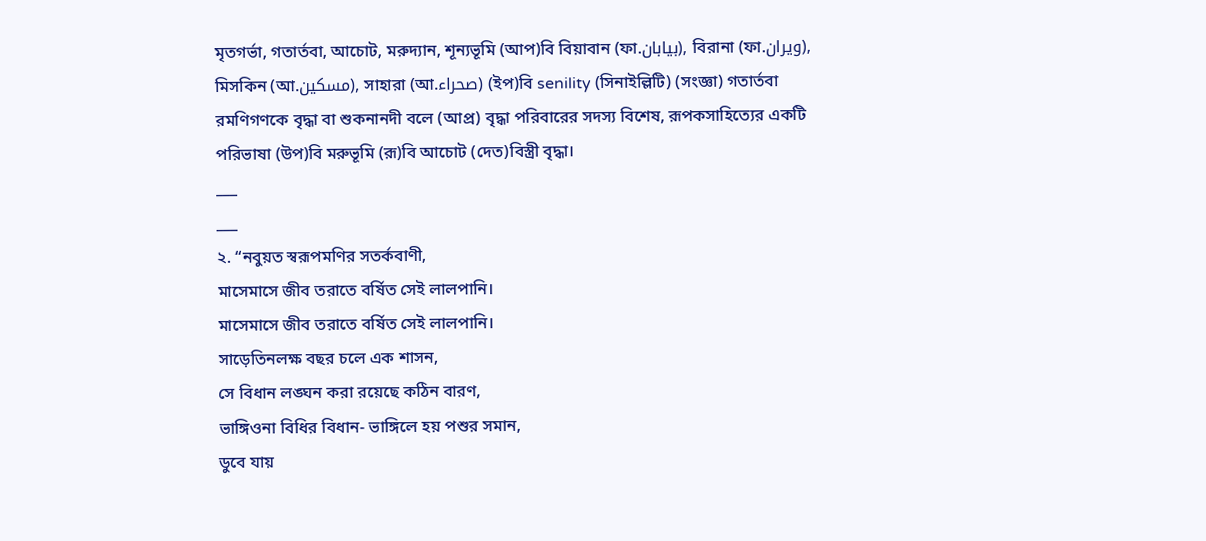মৃতগর্ভা, গতার্তবা, আচোট, মরুদ্যান, শূন্যভূমি (আপ)বি বিয়াবান (ফা.بيابان), বিরানা (ফা.ويران), মিসকিন (আ.مسكين), সাহারা (আ.صحراء) (ইপ)বি senility (সিনাইল্লিটি) (সংজ্ঞা) গতার্তবা রমণিগণকে বৃদ্ধা বা শুকনানদী বলে (আপ্র) বৃদ্ধা পরিবারের সদস্য বিশেষ, রূপকসাহিত্যের একটি পরিভাষা (উপ)বি মরুভূমি (রূ)বি আচোট (দেত)বিস্ত্রী বৃদ্ধা।
___
___
২. “নবুয়ত স্বরূপমণির সতর্কবাণী,
মাসেমাসে জীব তরাতে বর্ষিত সেই লালপানি।
মাসেমাসে জীব তরাতে বর্ষিত সেই লালপানি।
সাড়েতিনলক্ষ বছর চলে এক শাসন,
সে বিধান লঙ্ঘন করা রয়েছে কঠিন বারণ,
ভাঙ্গিওনা বিধির বিধান- ভাঙ্গিলে হয় পশুর সমান,
ডুবে যায়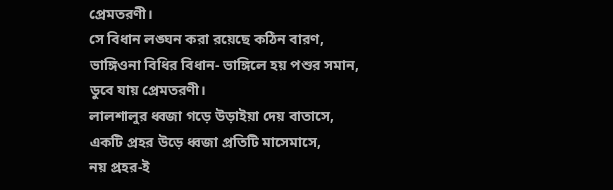প্রেমতরণী।
সে বিধান লঙ্ঘন করা রয়েছে কঠিন বারণ,
ভাঙ্গিওনা বিধির বিধান- ভাঙ্গিলে হয় পশুর সমান,
ডুবে যায় প্রেমতরণী।
লালশালুর ধ্বজা গড়ে উড়াইয়া দেয় বাতাসে,
একটি প্রহর উড়ে ধ্বজা প্রতিটি মাসেমাসে,
নয় প্রহর-ই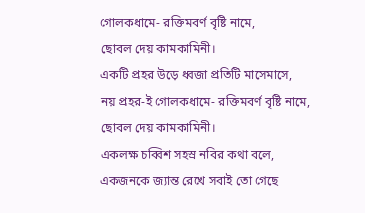গোলকধামে- রক্তিমবর্ণ বৃষ্টি নামে,
ছোবল দেয় কামকামিনী।
একটি প্রহর উড়ে ধ্বজা প্রতিটি মাসেমাসে,
নয় প্রহর-ই গোলকধামে- রক্তিমবর্ণ বৃষ্টি নামে,
ছোবল দেয় কামকামিনী।
একলক্ষ চব্বিশ সহস্র নবির কথা বলে,
একজনকে জ্যান্ত রেখে সবাই তো গেছে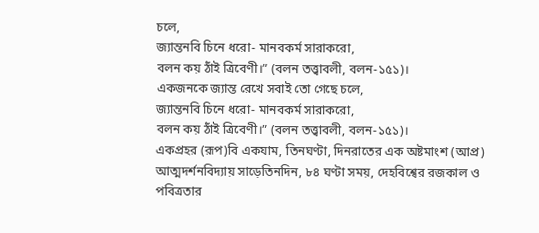চলে,
জ্যান্তনবি চিনে ধরো- মানবকর্ম সারাকরো,
বলন কয় ঠাঁই ত্রিবেণী।” (বলন তত্ত্বাবলী, বলন-১৫১)।
একজনকে জ্যান্ত রেখে সবাই তো গেছে চলে,
জ্যান্তনবি চিনে ধরো- মানবকর্ম সারাকরো,
বলন কয় ঠাঁই ত্রিবেণী।” (বলন তত্ত্বাবলী, বলন-১৫১)।
একপ্রহর (রূপ)বি একযাম, তিনঘণ্টা, দিনরাতের এক অষ্টমাংশ (আপ্র) আত্মদর্শনবিদ্যায় সাড়েতিনদিন, ৮৪ ঘণ্টা সময়, দেহবিশ্বের রজকাল ও পবিত্রতার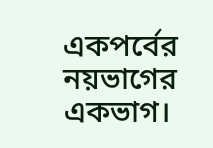একপর্বের নয়ভাগের একভাগ।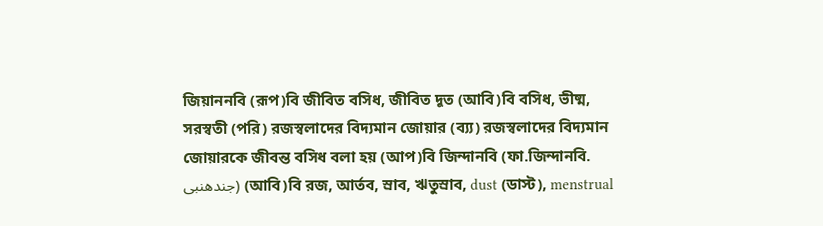জিয়াননবি (রূপ)বি জীবিত বসিধ, জীবিত দূত (আবি)বি বসিধ, ভীষ্ম, সরস্বতী (পরি) রজস্বলাদের বিদ্যমান জোয়ার (ব্য্য) রজস্বলাদের বিদ্যমান জোয়ারকে জীবন্ত বসিধ বলা হয় (আপ)বি জিন্দানবি (ফা.জিন্দানবি. جندهنبى) (আবি)বি রজ, আর্তব, স্রাব, ঋতুস্রাব, dust (ডাস্ট), menstrual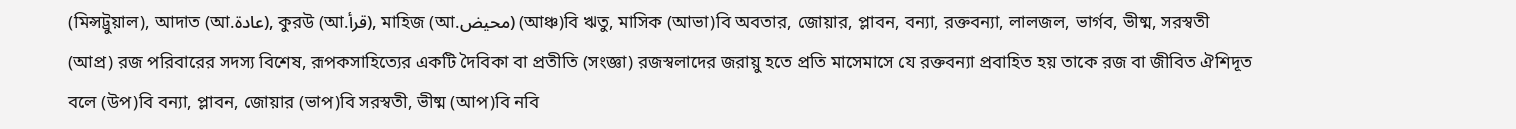(মিন্সট্রুয়াল), আদাত (আ.عادة), কুরউ (আ.قرأ), মাহিজ (আ.محيض) (আঞ্চ)বি ঋতু, মাসিক (আভা)বি অবতার, জোয়ার, প্লাবন, বন্যা, রক্তবন্যা, লালজল, ভার্গব, ভীষ্ম, সরস্বতী (আপ্র) রজ পরিবারের সদস্য বিশেষ, রূপকসাহিত্যের একটি দৈবিকা বা প্রতীতি (সংজ্ঞা) রজস্বলাদের জরায়ু হতে প্রতি মাসেমাসে যে রক্তবন্যা প্রবাহিত হয় তাকে রজ বা জীবিত ঐশিদূত বলে (উপ)বি বন্যা, প্লাবন, জোয়ার (ভাপ)বি সরস্বতী, ভীষ্ম (আপ)বি নবি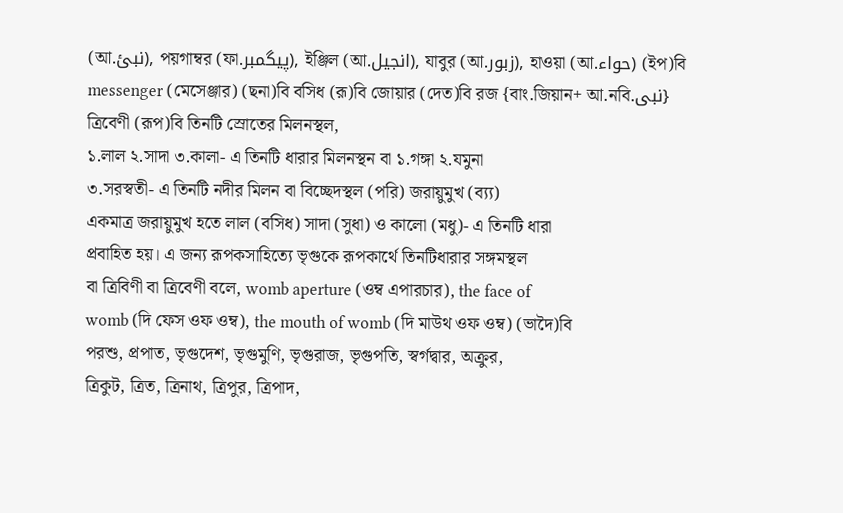(আ.نبئ), পয়গাম্বর (ফা.پيگمبر), ইঞ্জিল (আ.انجيل), যাবুর (আ.زبور), হাওয়া (আ.حواء) (ইপ)বি messenger (মেসেঞ্জার) (ছনা)বি বসিধ (রূ)বি জোয়ার (দেত)বি রজ {বাং.জিয়ান+ আ.নবি.نبى}
ত্রিবেণী (রূপ)বি তিনটি স্রোতের মিলনস্থল,
১.লাল ২.সাদা ৩.কালা- এ তিনটি ধারার মিলনস্থন বা ১.গঙ্গা ২.যমুনা
৩.সরস্বতী- এ তিনটি নদীর মিলন বা বিচ্ছেদস্থল (পরি) জরায়ুমুখ (ব্য্য)
একমাত্র জরায়ুমুখ হতে লাল (বসিধ) সাদা (সুধা) ও কালো (মধু)- এ তিনটি ধারা
প্রবাহিত হয়। এ জন্য রূপকসাহিত্যে ভৃগুকে রূপকার্থে তিনটিধারার সঙ্গমস্থল
বা ত্রিবিণী বা ত্রিবেণী বলে, womb aperture (ওম্ব এপারচার), the face of
womb (দি ফেস ওফ ওম্ব), the mouth of womb (দি মাউথ ওফ ওম্ব) (ভাদৈ)বি
পরশু, প্রপাত, ভৃগুদেশ, ভৃগুমুণি, ভৃগুরাজ, ভৃগুপতি, স্বর্গদ্বার, অক্রুর,
ত্রিকুট, ত্রিত, ত্রিনাথ, ত্রিপুর, ত্রিপাদ,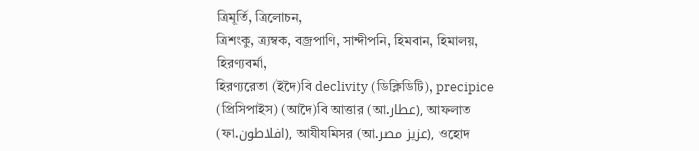ত্রিমূর্তি, ত্রিলোচন,
ত্রিশংকু, ত্র্যম্বক, বজ্রপাণি, সান্দীপনি, হিমবান, হিমালয়, হিরণ্যবর্মা,
হিরণ্যরেতা (ইদৈ)বি declivity (ডিক্লিডিটি), precipice (প্রিসিপাইস) (আদৈ)বি আত্তার (আ.عطار), আফলাত (ফা.افلاطون), আযীযমিসর (আ.عزيز مصر), ওহোদ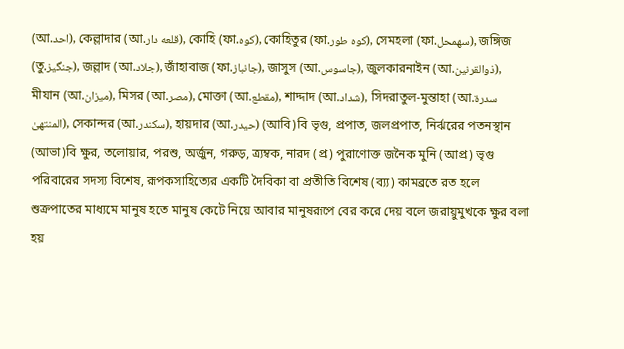(আ.احد), কেল্লাদার (আ.قلعه دار), কোহি (ফা.كوه), কোহিতুর (ফা.كوه طور), সেমহলা (ফা.سهمحل), জঙ্গিজ (তু.جنگيز), জল্লাদ (আ.جلاد), জাঁহাবাজ (ফা.جانباز), জাসুস (আ.جاسوس), জুলকারনাইন (আ.ذوالقرنين), মীযান (আ.ميزان), মিসর (আ.مصر), মোক্তা (আ.مقطع), শাদ্দাদ (আ.شداد), সিদরাতুল-মুন্তাহা (আ.سدرة المنتهىٰ), সেকান্দর (আ.سكندر), হায়দার (আ.حيدر) (আবি)বি ভৃগু, প্রপাত, জলপ্রপাত, নির্ঝরের পতনস্থান (আভা)বি ক্ষুর, তলোয়ার, পরশু, অর্জুন, গরুড়, ত্র্যম্বক, নারদ (প্র) পুরাণোক্ত জনৈক মুনি (আপ্র) ভৃগু পরিবারের সদস্য বিশেষ, রূপকসাহিত্যের একটি দৈবিকা বা প্রতীতি বিশেষ (ব্য্য) কামব্রতে রত হলে শুক্রপাতের মাধ্যমে মানুষ হতে মানুষ কেটে নিয়ে আবার মানুষরূপে বের করে দেয় বলে জরায়ুমুখকে ক্ষুর বলা হয়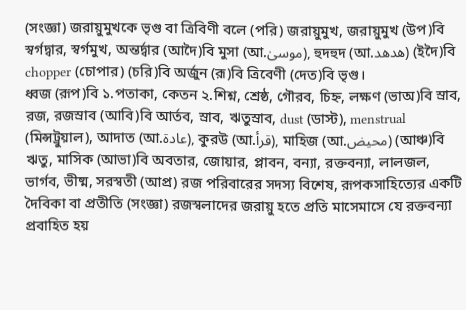(সংজ্ঞা) জরায়ুমুখকে ভৃগু বা ত্রিবিণী বলে (পরি) জরায়ুমুখ, জরায়ুমুখ (উপ)বি স্বর্গদ্বার, স্বর্গমুখ, অন্তর্দ্বার (আদৈ)বি মুসা (আ.موسىٰ), হুদহুদ (আ.هدهد) (ইদৈ)বি chopper (চোপার) (চরি)বি অর্জুন (রূ)বি ত্রিবেণী (দেত)বি ভৃগু।
ধ্বজ (রূপ)বি ১.পতাকা, কেতন ২.শিশ্ন, শ্রেষ্ঠ, গৌরব, চিহ্ন, লক্ষণ (ভাঅ)বি স্রাব, রজ, রজস্রাব (আবি)বি আর্তব, স্রাব, ঋতুস্রাব, dust (ডাস্ট), menstrual (মিন্সট্রুয়াল), আদাত (আ.عادة), কুরউ (আ.قرأ), মাহিজ (আ.محيض) (আঞ্চ)বি ঋতু, মাসিক (আভা)বি অবতার, জোয়ার, প্লাবন, বন্যা, রক্তবন্যা, লালজল, ভার্গব, ভীষ্ম, সরস্বতী (আপ্র) রজ পরিবারের সদস্য বিশেষ, রূপকসাহিত্যের একটি দৈবিকা বা প্রতীতি (সংজ্ঞা) রজস্বলাদের জরায়ু হতে প্রতি মাসেমাসে যে রক্তবন্যা প্রবাহিত হয়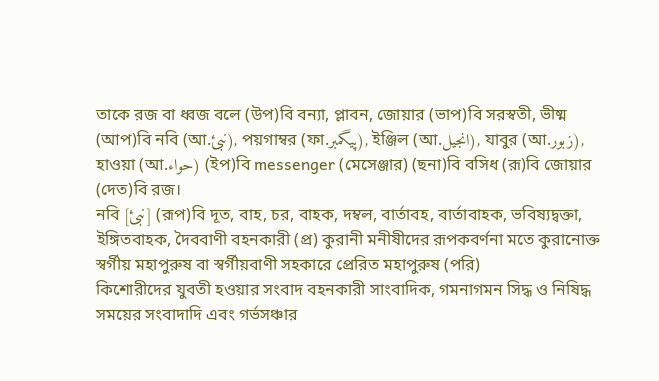তাকে রজ বা ধ্বজ বলে (উপ)বি বন্যা, প্লাবন, জোয়ার (ভাপ)বি সরস্বতী, ভীষ্ম (আপ)বি নবি (আ.نبئ), পয়গাম্বর (ফা.پيگمبر), ইঞ্জিল (আ.انجيل), যাবুর (আ.زبور), হাওয়া (আ.حواء) (ইপ)বি messenger (মেসেঞ্জার) (ছনা)বি বসিধ (রূ)বি জোয়ার (দেত)বি রজ।
নবি [نبئ] (রূপ)বি দূত, বাহ, চর, বাহক, দম্বল, বার্তাবহ, বার্তাবাহক, ভবিষ্যদ্বক্তা, ইঙ্গিতবাহক, দৈববাণী বহনকারী (প্র) কুরানী মনীষীদের রূপকবর্ণনা মতে কুরানোক্ত স্বর্গীয় মহাপুরুষ বা স্বর্গীয়বাণী সহকারে প্রেরিত মহাপুরুষ (পরি)
কিশোরীদের যুবতী হওয়ার সংবাদ বহনকারী সাংবাদিক, গমনাগমন সিদ্ধ ও নিষিদ্ধ
সময়ের সংবাদাদি এবং গর্ভসঞ্চার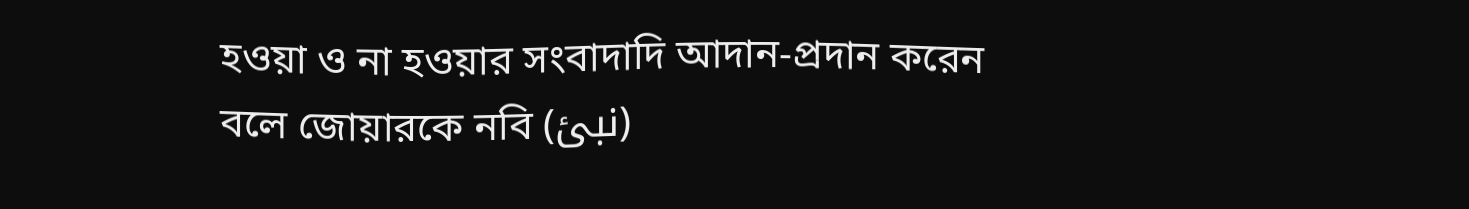হওয়া ও না হওয়ার সংবাদাদি আদান-প্রদান করেন
বলে জোয়ারকে নবি (نبئ)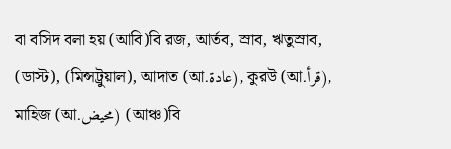বা বসিদ বলা হয় (আবি)বি রজ, আর্তব, স্রাব, ঋতুস্রাব, (ডাস্ট), (মিন্সট্রুয়াল), আদাত (আ.عادة), কুরউ (আ.قرأ), মাহিজ (আ.محيض) (আঞ্চ)বি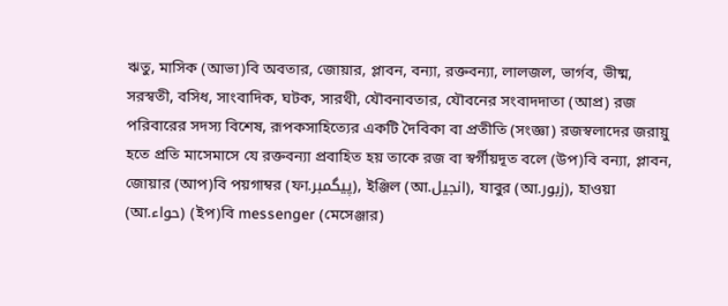ঋতু, মাসিক (আভা)বি অবতার, জোয়ার, প্লাবন, বন্যা, রক্তবন্যা, লালজল, ভার্গব, ভীষ্ম, সরস্বতী, বসিধ, সাংবাদিক, ঘটক, সারথী, যৌবনাবতার, যৌবনের সংবাদদাতা (আপ্র) রজ পরিবারের সদস্য বিশেষ, রূপকসাহিত্যের একটি দৈবিকা বা প্রতীতি (সংজ্ঞা) রজস্বলাদের জরায়ু হতে প্রতি মাসেমাসে যে রক্তবন্যা প্রবাহিত হয় তাকে রজ বা স্বর্গীয়দূত বলে (উপ)বি বন্যা, প্লাবন, জোয়ার (আপ)বি পয়গাম্বর (ফা.پيگمبر), ইঞ্জিল (আ.انجيل), যাবুর (আ.زبور), হাওয়া (আ.حواء) (ইপ)বি messenger (মেসেঞ্জার)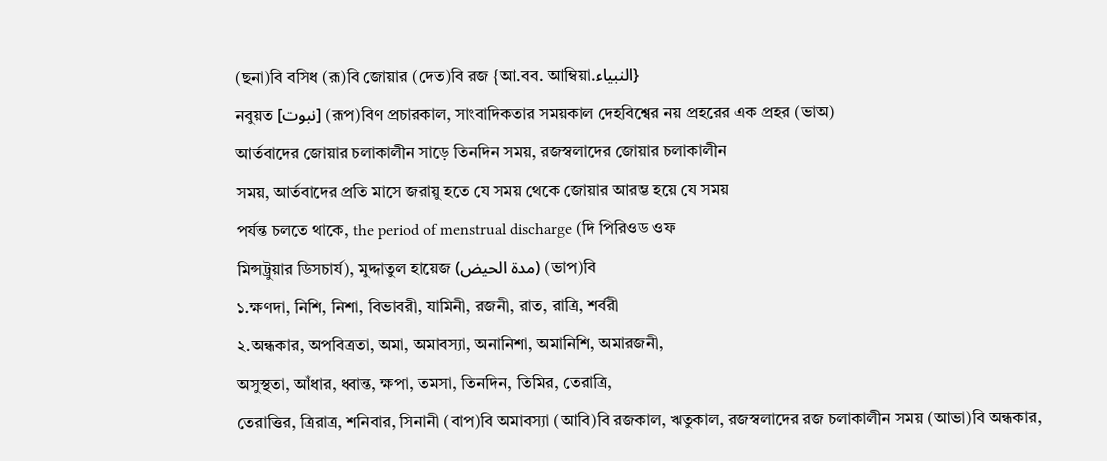(ছনা)বি বসিধ (রূ)বি জোয়ার (দেত)বি রজ {আ.বব. আম্বিয়া.النبياء}
নবুয়ত [نبوت] (রূপ)বিণ প্রচারকাল, সাংবাদিকতার সময়কাল দেহবিশ্বের নয় প্রহরের এক প্রহর (ভাঅ)
আর্তবাদের জোয়ার চলাকালীন সাড়ে তিনদিন সময়, রজস্বলাদের জোয়ার চলাকালীন
সময়, আর্তবাদের প্রতি মাসে জরায়ু হতে যে সময় থেকে জোয়ার আরম্ভ হয়ে যে সময়
পর্যন্ত চলতে থাকে, the period of menstrual discharge (দি পিরিওড ওফ
মিন্সট্রুয়ার ডিসচার্য), মুদ্দাতুল হায়েজ (مدة الحيض) (ভাপ)বি
১.ক্ষণদা, নিশি, নিশা, বিভাবরী, যামিনী, রজনী, রাত, রাত্রি, শর্বরী
২.অন্ধকার, অপবিত্রতা, অমা, অমাবস্যা, অনানিশা, অমানিশি, অমারজনী,
অসুস্থতা, আঁধার, ধ্বান্ত, ক্ষপা, তমসা, তিনদিন, তিমির, তেরাত্রি,
তেরাত্তির, ত্রিরাত্র, শনিবার, সিনানী (বাপ)বি অমাবস্যা (আবি)বি রজকাল, ঋতুকাল, রজস্বলাদের রজ চলাকালীন সময় (আভা)বি অন্ধকার,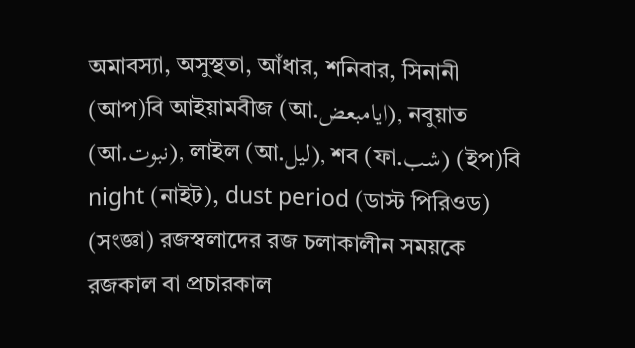অমাবস্যা, অসুস্থতা, আঁধার, শনিবার, সিনানী (আপ)বি আইয়ামবীজ (আ.ايامبعض), নবুয়াত (আ.نبوت), লাইল (আ.ليل), শব (ফা.شب) (ইপ)বি night (নাইট), dust period (ডাস্ট পিরিওড) (সংজ্ঞা) রজস্বলাদের রজ চলাকালীন সময়কে রজকাল বা প্রচারকাল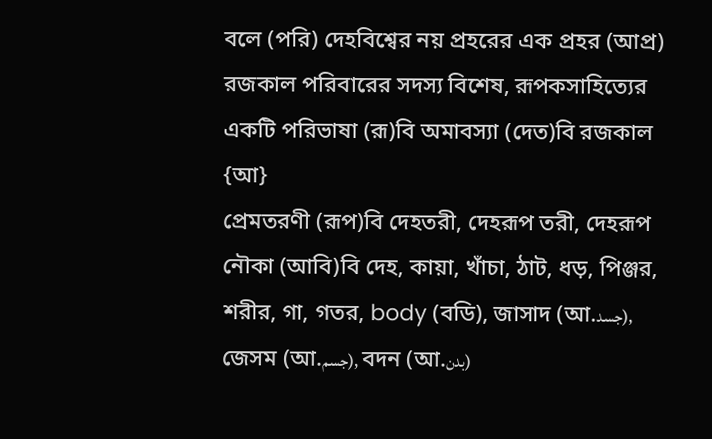বলে (পরি) দেহবিশ্বের নয় প্রহরের এক প্রহর (আপ্র) রজকাল পরিবারের সদস্য বিশেষ, রূপকসাহিত্যের একটি পরিভাষা (রূ)বি অমাবস্যা (দেত)বি রজকাল {আ}
প্রেমতরণী (রূপ)বি দেহতরী, দেহরূপ তরী, দেহরূপ নৌকা (আবি)বি দেহ, কায়া, খাঁচা, ঠাট, ধড়, পিঞ্জর, শরীর, গা, গতর, body (বডি), জাসাদ (আ.جسد), জেসম (আ.جسم), বদন (আ.بدن)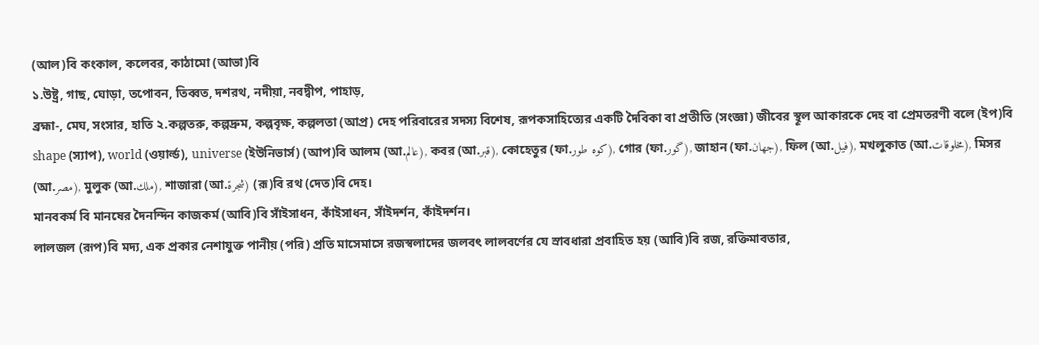(আল)বি কংকাল, কলেবর, কাঠামো (আভা)বি
১.উষ্ট্র, গাছ, ঘোড়া, তপোবন, তিব্বত, দশরথ, নদীয়া, নবদ্বীপ, পাহাড়,
ব্রহ্মা-, মেঘ, সংসার, হাতি ২.কল্পতরু, কল্পদ্রুম, কল্পবৃক্ষ, কল্পলতা (আপ্র) দেহ পরিবারের সদস্য বিশেষ, রূপকসাহিত্যের একটি দৈবিকা বা প্রতীতি (সংজ্ঞা) জীবের স্থূল আকারকে দেহ বা প্রেমতরণী বলে (ইপ)বি shape (স্যাপ), world (ওয়ার্ল্ড), universe (ইউনিভার্স) (আপ)বি আলম (আ.عالم), কবর (আ.قبر), কোহেতুর (ফা.كوه طور), গোর (ফা.گور), জাহান (ফা.جهان), ফিল (আ.فيل), মখলুকাত (আ.مخلوقات), মিসর (আ.مصر), মুলুক (আ.ملك), শাজারা (আ.شجرة) (রূ)বি রথ (দেত)বি দেহ।
মানবকর্ম বি মানষের দৈনন্দিন কাজকর্ম (আবি)বি সাঁইসাধন, কাঁইসাধন, সাঁইদর্শন, কাঁইদর্শন।
লালজল (রূপ)বি মদ্য, এক প্রকার নেশাযুক্ত পানীয় (পরি) প্রতি মাসেমাসে রজস্বলাদের জলবৎ লালবর্ণের যে স্রাবধারা প্রবাহিত হয় (আবি)বি রজ, রক্তিমাবতার,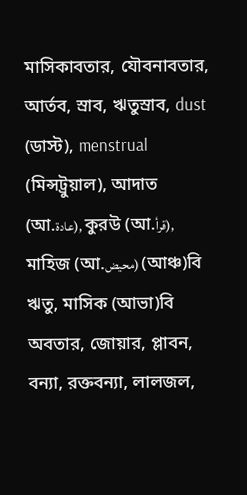মাসিকাবতার, যৌবনাবতার, আর্তব, স্রাব, ঋতুস্রাব, dust (ডাস্ট), menstrual (মিন্সট্রুয়াল), আদাত (আ.عادة), কুরউ (আ.قرأ), মাহিজ (আ.محيض) (আঞ্চ)বি ঋতু, মাসিক (আভা)বি অবতার, জোয়ার, প্লাবন, বন্যা, রক্তবন্যা, লালজল,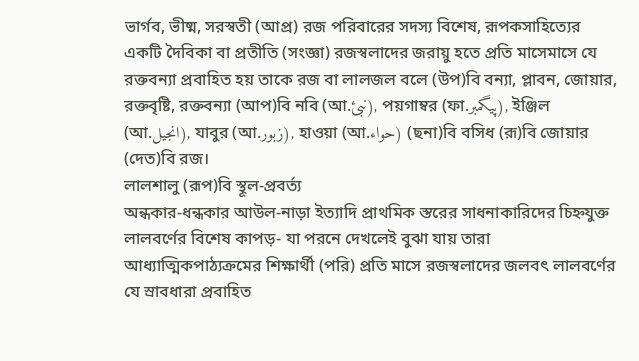ভার্গব, ভীষ্ম, সরস্বতী (আপ্র) রজ পরিবারের সদস্য বিশেষ, রূপকসাহিত্যের একটি দৈবিকা বা প্রতীতি (সংজ্ঞা) রজস্বলাদের জরায়ু হতে প্রতি মাসেমাসে যে রক্তবন্যা প্রবাহিত হয় তাকে রজ বা লালজল বলে (উপ)বি বন্যা, প্লাবন, জোয়ার, রক্তবৃষ্টি, রক্তবন্যা (আপ)বি নবি (আ.نبئ), পয়গাম্বর (ফা.پيگمبر), ইঞ্জিল (আ.انجيل), যাবুর (আ.زبور), হাওয়া (আ.حواء) (ছনা)বি বসিধ (রূ)বি জোয়ার (দেত)বি রজ।
লালশালু (রূপ)বি স্থূল-প্রবর্ত্য
অন্ধকার-ধন্ধকার আউল-নাড়া ইত্যাদি প্রাথমিক স্তরের সাধনাকারিদের চিহ্নযুক্ত
লালবর্ণের বিশেষ কাপড়- যা পরনে দেখলেই বুঝা যায় তারা
আধ্যাত্মিকপাঠ্যক্রমের শিক্ষার্থী (পরি) প্রতি মাসে রজস্বলাদের জলবৎ লালবর্ণের যে স্রাবধারা প্রবাহিত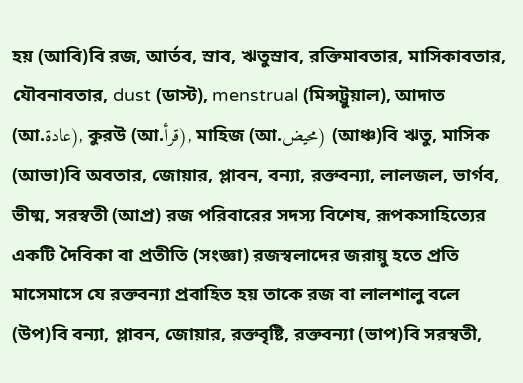হয় (আবি)বি রজ, আর্তব, স্রাব, ঋতুস্রাব, রক্তিমাবতার, মাসিকাবতার, যৌবনাবতার, dust (ডাস্ট), menstrual (মিন্সট্রুয়াল), আদাত (আ.عادة), কুরউ (আ.قرأ), মাহিজ (আ.محيض) (আঞ্চ)বি ঋতু, মাসিক (আভা)বি অবতার, জোয়ার, প্লাবন, বন্যা, রক্তবন্যা, লালজল, ভার্গব, ভীষ্ম, সরস্বতী (আপ্র) রজ পরিবারের সদস্য বিশেষ, রূপকসাহিত্যের একটি দৈবিকা বা প্রতীতি (সংজ্ঞা) রজস্বলাদের জরায়ু হতে প্রতি মাসেমাসে যে রক্তবন্যা প্রবাহিত হয় তাকে রজ বা লালশালু বলে (উপ)বি বন্যা, প্লাবন, জোয়ার, রক্তবৃষ্টি, রক্তবন্যা (ভাপ)বি সরস্বতী,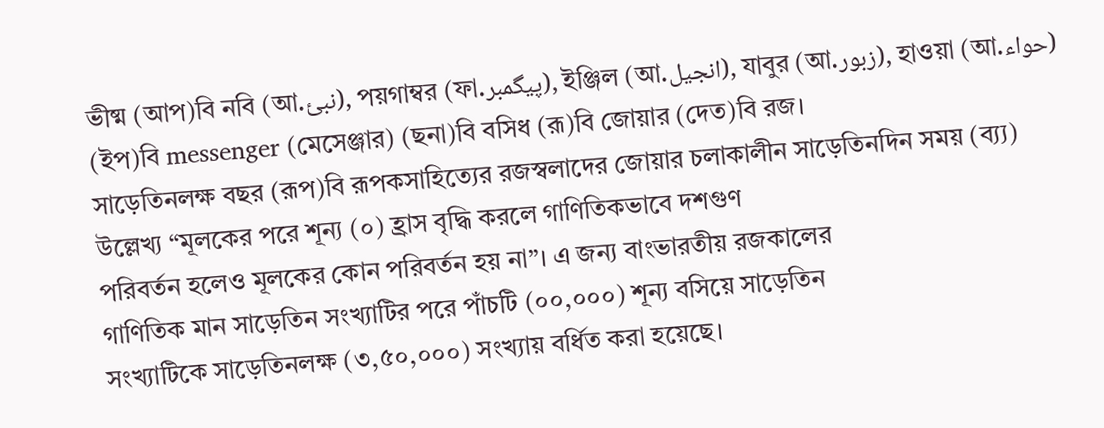ভীষ্ম (আপ)বি নবি (আ.نبئ), পয়গাম্বর (ফা.پيگمبر), ইঞ্জিল (আ.انجيل), যাবুর (আ.زبور), হাওয়া (আ.حواء) (ইপ)বি messenger (মেসেঞ্জার) (ছনা)বি বসিধ (রূ)বি জোয়ার (দেত)বি রজ।
সাড়েতিনলক্ষ বছর (রূপ)বি রূপকসাহিত্যের রজস্বলাদের জোয়ার চলাকালীন সাড়েতিনদিন সময় (ব্য্য)
উল্লেখ্য “মূলকের পরে শূন্য (০) হ্রাস বৃদ্ধি করলে গাণিতিকভাবে দশগুণ
পরিবর্তন হলেও মূলকের কোন পরিবর্তন হয় না”। এ জন্য বাংভারতীয় রজকালের
গাণিতিক মান সাড়েতিন সংখ্যাটির পরে পাঁচটি (০০,০০০) শূন্য বসিয়ে সাড়েতিন
সংখ্যাটিকে সাড়েতিনলক্ষ (৩,৫০,০০০) সংখ্যায় বর্ধিত করা হয়েছে।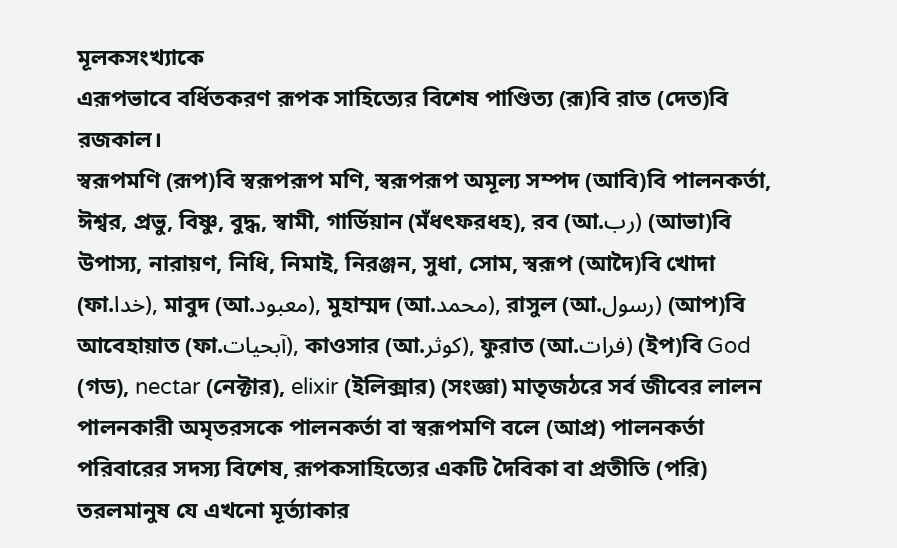মূলকসংখ্যাকে
এরূপভাবে বর্ধিতকরণ রূপক সাহিত্যের বিশেষ পাণ্ডিত্য (রূ)বি রাত (দেত)বি রজকাল।
স্বরূপমণি (রূপ)বি স্বরূপরূপ মণি, স্বরূপরূপ অমূল্য সম্পদ (আবি)বি পালনকর্তা, ঈশ্বর, প্রভু, বিষ্ণু, বুদ্ধ, স্বামী, গার্ডিয়ান (মঁধৎফরধহ), রব (আ.رب) (আভা)বি উপাস্য, নারায়ণ, নিধি, নিমাই, নিরঞ্জন, সুধা, সোম, স্বরূপ (আদৈ)বি খোদা (ফা.خدا), মাবুদ (আ.معبود), মুহাম্মদ (আ.محمد), রাসুল (আ.رسول) (আপ)বি আবেহায়াত (ফা.آبحيات), কাওসার (আ.كوثر), ফুরাত (আ.فرات) (ইপ)বি God (গড), nectar (নেক্টার), elixir (ইলিক্সার) (সংজ্ঞা) মাতৃজঠরে সর্ব জীবের লালন পালনকারী অমৃতরসকে পালনকর্তা বা স্বরূপমণি বলে (আপ্র) পালনকর্তা পরিবারের সদস্য বিশেষ, রূপকসাহিত্যের একটি দৈবিকা বা প্রতীতি (পরি) তরলমানুষ যে এখনো মূর্ত্যাকার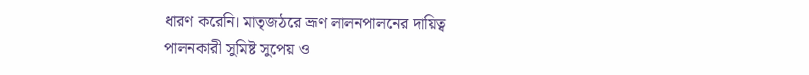ধারণ করেনি। মাতৃজঠরে ভ্রূণ লালনপালনের দায়িত্ব পালনকারী সুমিষ্ট সুপেয় ও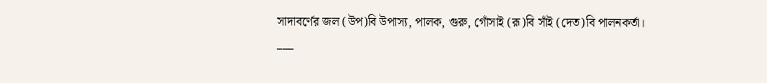সাদাবর্ণের জল (উপ)বি উপাস্য, পালক, গুরু, গোঁসাই (রূ)বি সাঁই (দেত)বি পালনকর্তা।
___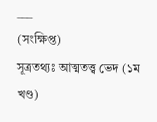___
(সংক্ষিপ্ত)
সূত্রতথ্যঃ আত্মতত্ত্ব ভেদ (১ম খণ্ড)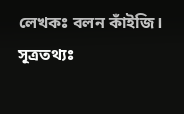লেখকঃ বলন কাঁইজি।
সূত্রতথ্যঃ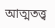আত্মতত্ত্ব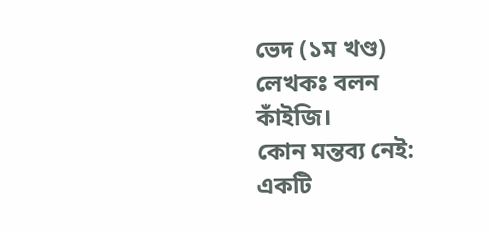ভেদ (১ম খণ্ড)
লেখকঃ বলন কাঁইজি।
কোন মন্তব্য নেই:
একটি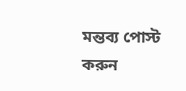মন্তব্য পোস্ট করুন